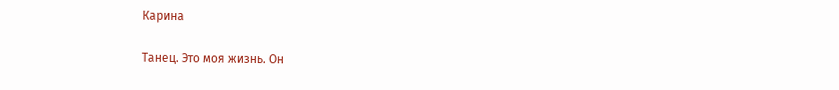Карина

Танец. Это моя жизнь. Он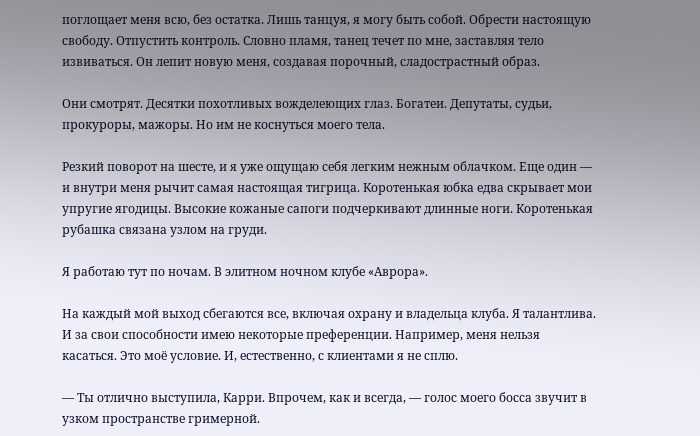поглощает меня всю, без остатка. Лишь танцуя, я могу быть собой. Обрести настоящую свободу. Отпустить контроль. Словно пламя, танец течет по мне, заставляя тело извиваться. Он лепит новую меня, создавая порочный, сладострастный образ.

Они смотрят. Десятки похотливых вожделеющих глаз. Богатеи. Депутаты, судьи, прокуроры, мажоры. Но им не коснуться моего тела.

Резкий поворот на шесте, и я уже ощущаю себя легким нежным облачком. Еще один — и внутри меня рычит самая настоящая тигрица. Коротенькая юбка едва скрывает мои упругие ягодицы. Высокие кожаные сапоги подчеркивают длинные ноги. Коротенькая рубашка связана узлом на груди.

Я работаю тут по ночам. В элитном ночном клубе «Аврора».

На каждый мой выход сбегаются все, включая охрану и владельца клуба. Я талантлива. И за свои способности имею некоторые преференции. Например, меня нельзя касаться. Это моё условие. И, естественно, с клиентами я не сплю.

— Ты отлично выступила, Карри. Впрочем, как и всегда, — голос моего босса звучит в узком пространстве гримерной.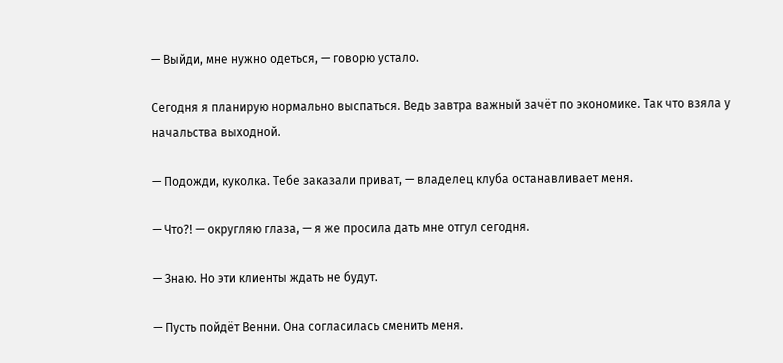— Выйди, мне нужно одеться, — говорю устало.

Сегодня я планирую нормально выспаться. Ведь завтра важный зачёт по экономике. Так что взяла у начальства выходной.

— Подожди, куколка. Тебе заказали приват, — владелец клуба останавливает меня.

— Что?! — округляю глаза, — я же просила дать мне отгул сегодня.

— Знаю. Но эти клиенты ждать не будут.

— Пусть пойдёт Венни. Она согласилась сменить меня.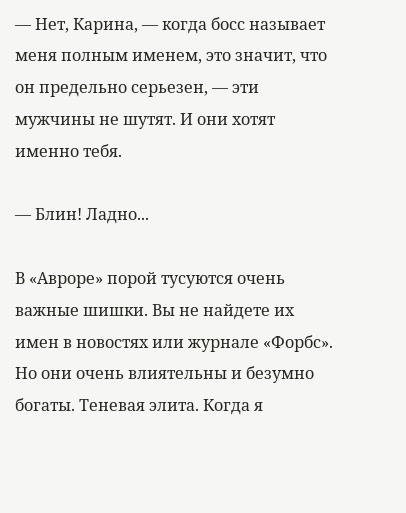— Нет, Карина, — когда босс называет меня полным именем, это значит, что он предельно серьезен, — эти мужчины не шутят. И они хотят именно тебя.

— Блин! Ладно...

В «Авроре» порой тусуются очень важные шишки. Вы не найдете их имен в новостях или журнале «Форбс». Но они очень влиятельны и безумно богаты. Теневая элита. Когда я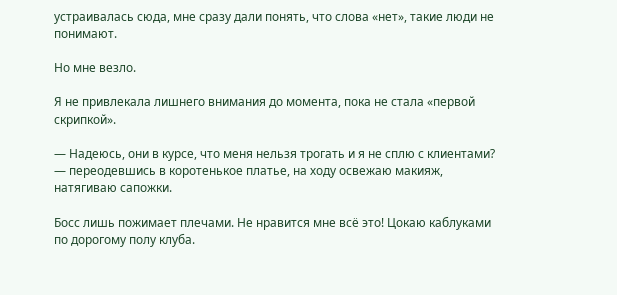устраивалась сюда, мне сразу дали понять, что слова «нет», такие люди не понимают.

Но мне везло.

Я не привлекала лишнего внимания до момента, пока не стала «первой скрипкой».

— Надеюсь, они в курсе, что меня нельзя трогать и я не сплю с клиентами? — переодевшись в коротенькое платье, на ходу освежаю макияж, натягиваю сапожки.

Босс лишь пожимает плечами. Не нравится мне всё это! Цокаю каблуками по дорогому полу клуба.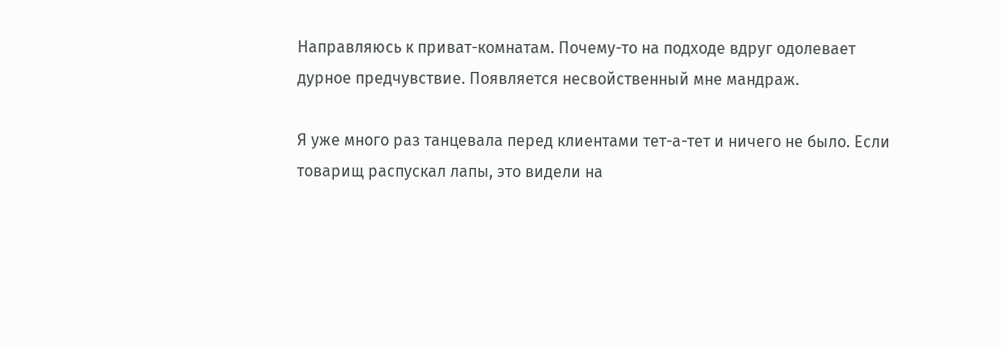Направляюсь к приват-комнатам. Почему-то на подходе вдруг одолевает дурное предчувствие. Появляется несвойственный мне мандраж.

Я уже много раз танцевала перед клиентами тет-а-тет и ничего не было. Если товарищ распускал лапы, это видели на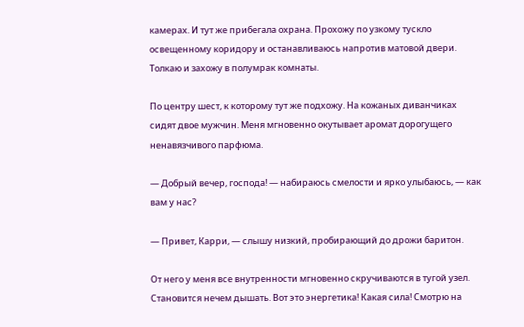камерах. И тут же прибегала охрана. Прохожу по узкому тускло освещенному коридору и останавливаюсь напротив матовой двери. Толкаю и захожу в полумрак комнаты.

По центру шест, к которому тут же подхожу. На кожаных диванчиках сидят двое мужчин. Меня мгновенно окутывает аромат дорогущего ненавязчивого парфюма.

— Добрый вечер, господа! — набираюсь смелости и ярко улыбаюсь, — как вам у нас?

— Привет, Карри, — слышу низкий, пробирающий до дрожи баритон.

От него у меня все внутренности мгновенно скручиваются в тугой узел. Становится нечем дышать. Вот это энергетика! Какая сила! Смотрю на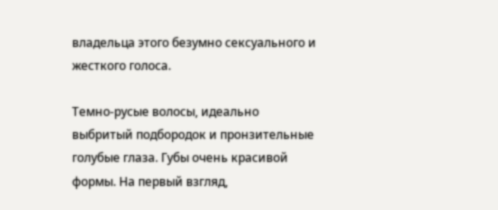владельца этого безумно сексуального и жесткого голоса.

Темно-русые волосы, идеально выбритый подбородок и пронзительные голубые глаза. Губы очень красивой формы. На первый взгляд,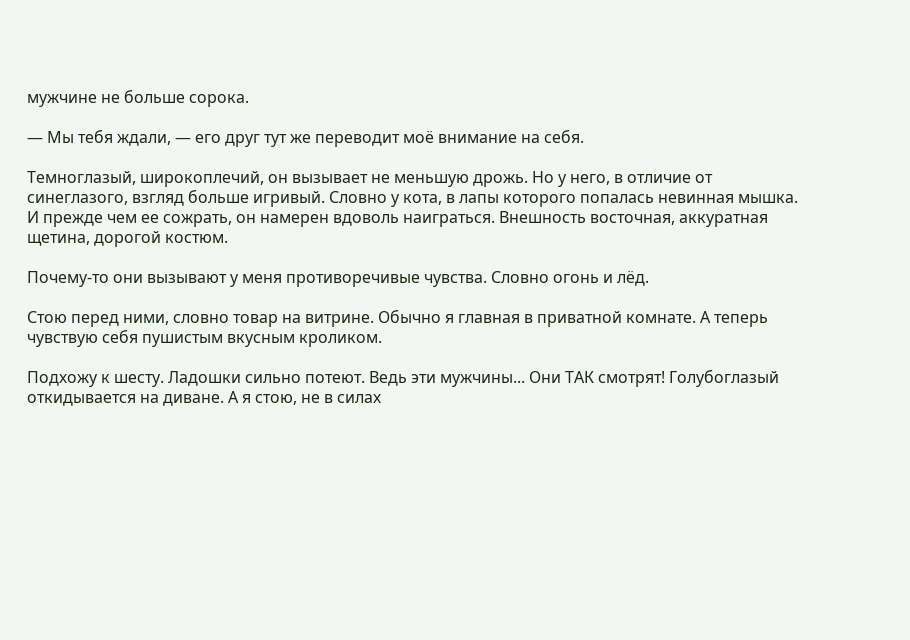мужчине не больше сорока.

— Мы тебя ждали, — его друг тут же переводит моё внимание на себя.

Темноглазый, широкоплечий, он вызывает не меньшую дрожь. Но у него, в отличие от синеглазого, взгляд больше игривый. Словно у кота, в лапы которого попалась невинная мышка. И прежде чем ее сожрать, он намерен вдоволь наиграться. Внешность восточная, аккуратная щетина, дорогой костюм.

Почему-то они вызывают у меня противоречивые чувства. Словно огонь и лёд.

Стою перед ними, словно товар на витрине. Обычно я главная в приватной комнате. А теперь чувствую себя пушистым вкусным кроликом.

Подхожу к шесту. Ладошки сильно потеют. Ведь эти мужчины... Они ТАК смотрят! Голубоглазый откидывается на диване. А я стою, не в силах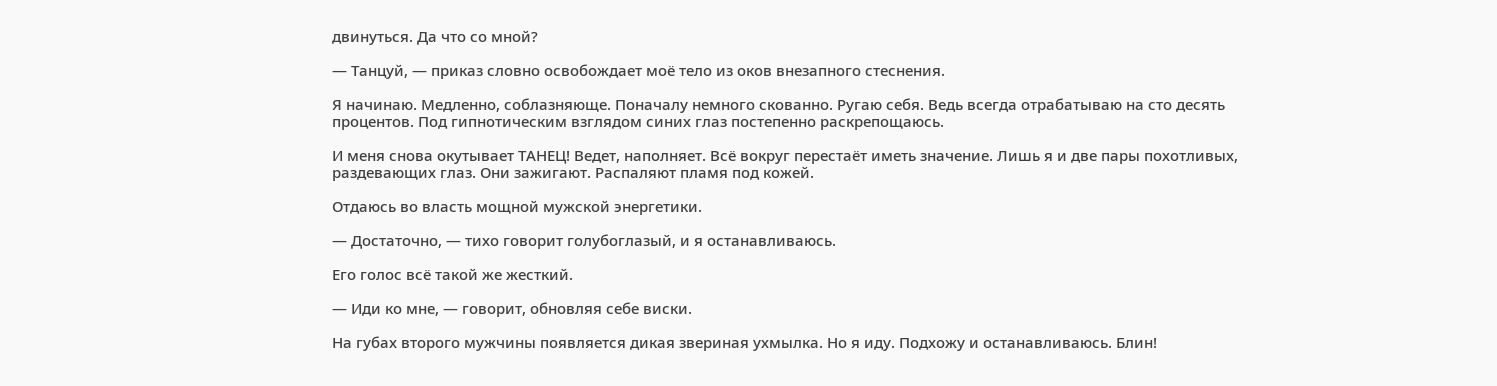двинуться. Да что со мной?

— Танцуй, — приказ словно освобождает моё тело из оков внезапного стеснения.

Я начинаю. Медленно, соблазняюще. Поначалу немного скованно. Ругаю себя. Ведь всегда отрабатываю на сто десять процентов. Под гипнотическим взглядом синих глаз постепенно раскрепощаюсь.

И меня снова окутывает ТАНЕЦ! Ведет, наполняет. Всё вокруг перестаёт иметь значение. Лишь я и две пары похотливых, раздевающих глаз. Они зажигают. Распаляют пламя под кожей.

Отдаюсь во власть мощной мужской энергетики.

— Достаточно, — тихо говорит голубоглазый, и я останавливаюсь.

Его голос всё такой же жесткий.

— Иди ко мне, — говорит, обновляя себе виски.

На губах второго мужчины появляется дикая звериная ухмылка. Но я иду. Подхожу и останавливаюсь. Блин!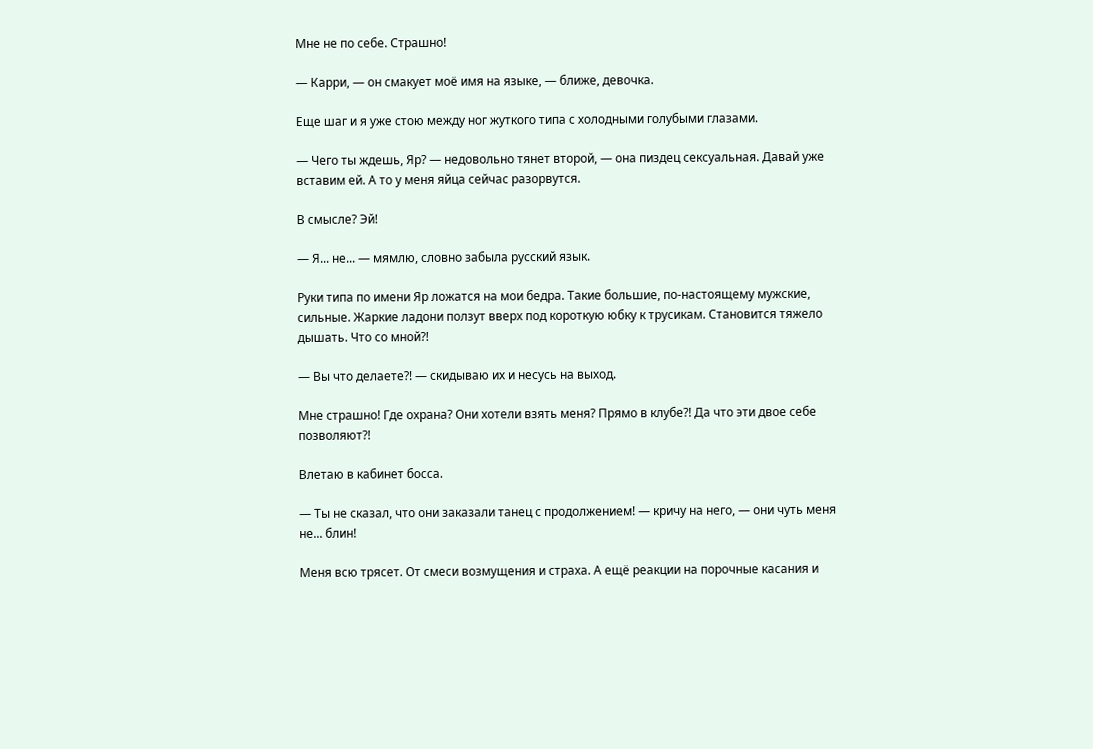Мне не по себе. Страшно!

— Карри, — он смакует моё имя на языке, — ближе, девочка.

Еще шаг и я уже стою между ног жуткого типа с холодными голубыми глазами.

— Чего ты ждешь, Яр? — недовольно тянет второй, — она пиздец сексуальная. Давай уже вставим ей. А то у меня яйца сейчас разорвутся.

В смысле? Эй!

— Я... не... — мямлю, словно забыла русский язык.

Руки типа по имени Яр ложатся на мои бедра. Такие большие, по-настоящему мужские, сильные. Жаркие ладони ползут вверх под короткую юбку к трусикам. Становится тяжело дышать. Что со мной?!

— Вы что делаете?! — скидываю их и несусь на выход.

Мне страшно! Где охрана? Они хотели взять меня? Прямо в клубе?! Да что эти двое себе позволяют?!

Влетаю в кабинет босса.

— Ты не сказал, что они заказали танец с продолжением! — кричу на него, — они чуть меня не... блин!

Меня всю трясет. От смеси возмущения и страха. А ещё реакции на порочные касания и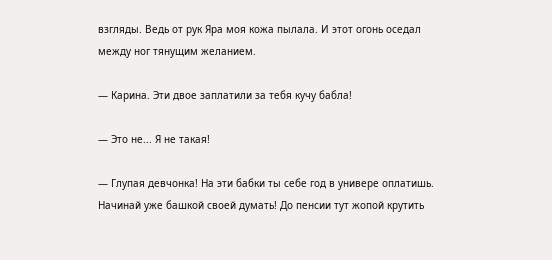взгляды. Ведь от рук Яра моя кожа пылала. И этот огонь оседал между ног тянущим желанием.

— Карина. Эти двое заплатили за тебя кучу бабла!

— Это не... Я не такая!

— Глупая девчонка! На эти бабки ты себе год в универе оплатишь. Начинай уже башкой своей думать! До пенсии тут жопой крутить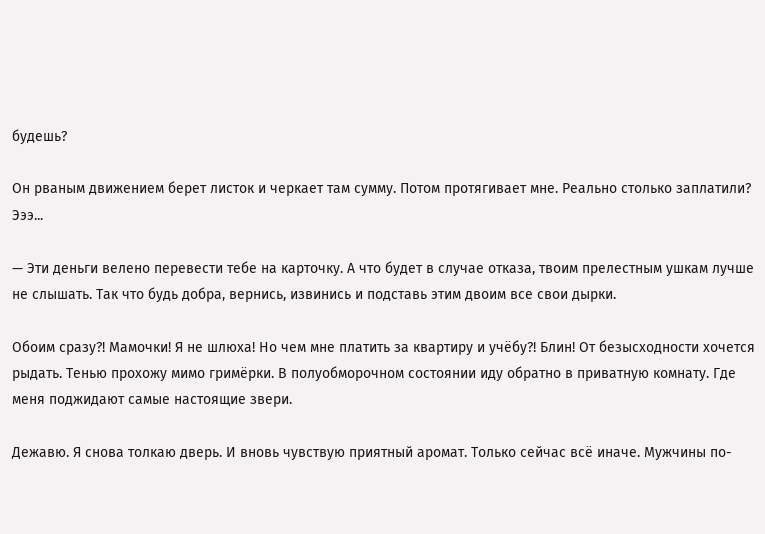будешь?

Он рваным движением берет листок и черкает там сумму. Потом протягивает мне. Реально столько заплатили? Эээ...

— Эти деньги велено перевести тебе на карточку. А что будет в случае отказа, твоим прелестным ушкам лучше не слышать. Так что будь добра, вернись, извинись и подставь этим двоим все свои дырки.

Обоим сразу?! Мамочки! Я не шлюха! Но чем мне платить за квартиру и учёбу?! Блин! От безысходности хочется рыдать. Тенью прохожу мимо гримёрки. В полуобморочном состоянии иду обратно в приватную комнату. Где меня поджидают самые настоящие звери.

Дежавю. Я снова толкаю дверь. И вновь чувствую приятный аромат. Только сейчас всё иначе. Мужчины по-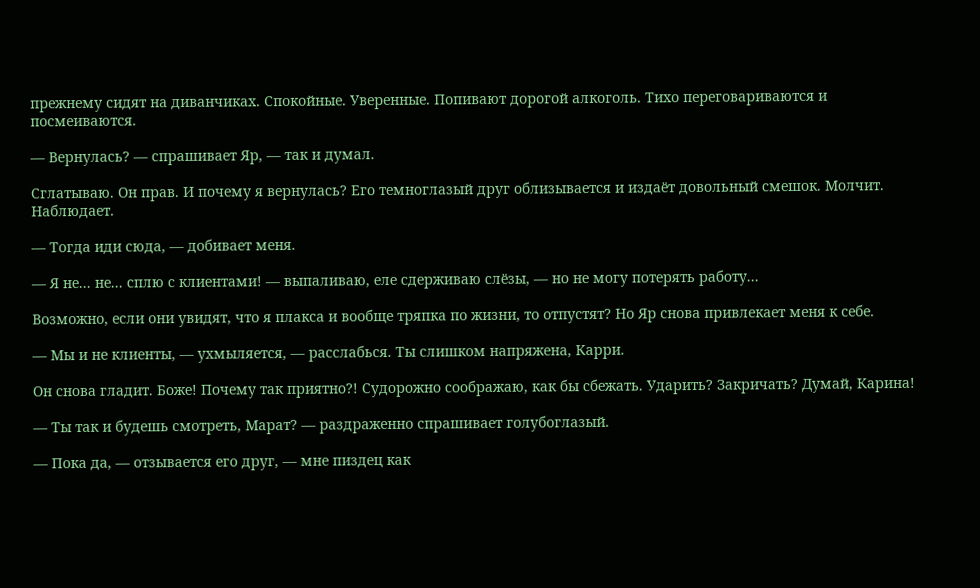прежнему сидят на диванчиках. Спокойные. Уверенные. Попивают дорогой алкоголь. Тихо переговариваются и посмеиваются.

— Вернулась? — спрашивает Яр, — так и думал.

Сглатываю. Он прав. И почему я вернулась? Его темноглазый друг облизывается и издаёт довольный смешок. Молчит. Наблюдает.

— Тогда иди сюда, — добивает меня.

— Я не... не... сплю с клиентами! — выпаливаю, еле сдерживаю слёзы, — но не могу потерять работу...

Возможно, если они увидят, что я плакса и вообще тряпка по жизни, то отпустят? Но Яр снова привлекает меня к себе.

— Мы и не клиенты, — ухмыляется, — расслабься. Ты слишком напряжена, Карри.

Он снова гладит. Боже! Почему так приятно?! Судорожно соображаю, как бы сбежать. Ударить? Закричать? Думай, Карина!

— Ты так и будешь смотреть, Марат? — раздраженно спрашивает голубоглазый.

— Пока да, — отзывается его друг, — мне пиздец как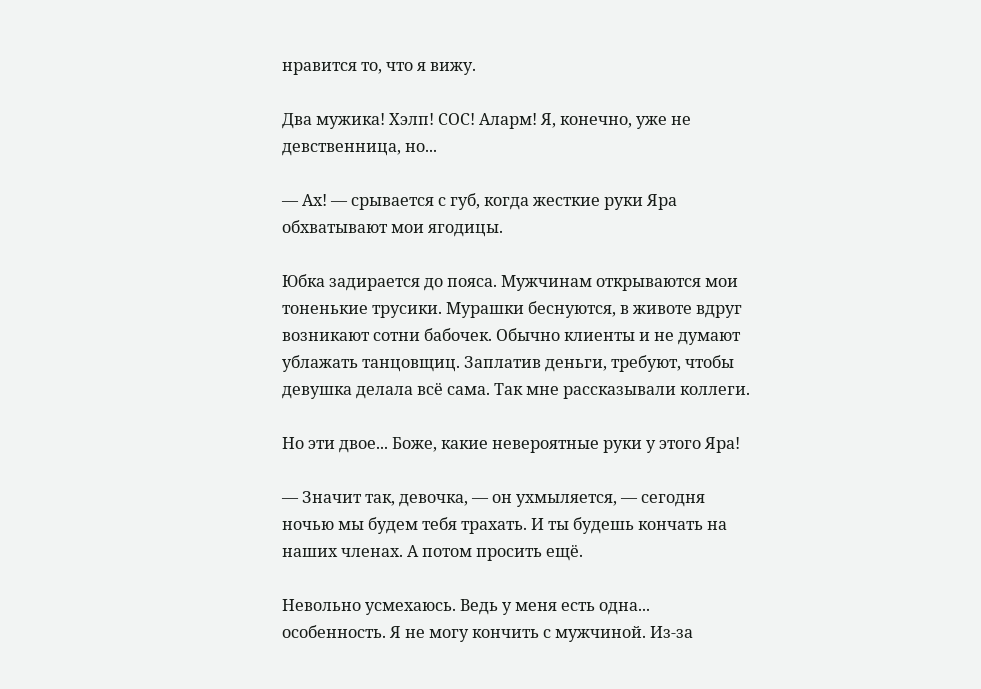нравится то, что я вижу.

Два мужика! Хэлп! СОС! Аларм! Я, конечно, уже не девственница, но...

— Ах! — срывается с губ, когда жесткие руки Яра обхватывают мои ягодицы.

Юбка задирается до пояса. Мужчинам открываются мои тоненькие трусики. Мурашки беснуются, в животе вдруг возникают сотни бабочек. Обычно клиенты и не думают ублажать танцовщиц. Заплатив деньги, требуют, чтобы девушка делала всё сама. Так мне рассказывали коллеги.

Но эти двое... Боже, какие невероятные руки у этого Яра!

— Значит так, девочка, — он ухмыляется, — сегодня ночью мы будем тебя трахать. И ты будешь кончать на наших членах. А потом просить ещё.

Невольно усмехаюсь. Ведь у меня есть одна... особенность. Я не могу кончить с мужчиной. Из-за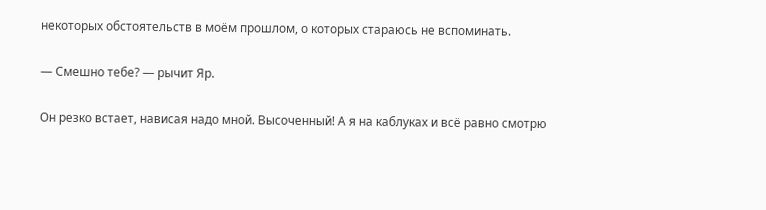некоторых обстоятельств в моём прошлом, о которых стараюсь не вспоминать.

— Смешно тебе? — рычит Яр.

Он резко встает, нависая надо мной. Высоченный! А я на каблуках и всё равно смотрю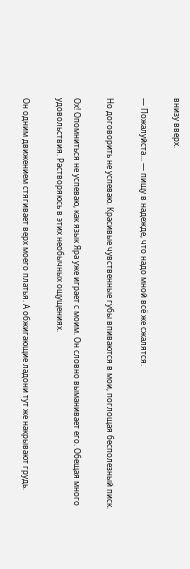внизу вверх.

— Пожалуйста... — пищу в надежде, что надо мной всё же сжалятся.

Но договорить не успеваю. Красивые чувственные губы впиваются в мои, поглощая бесполезный писк.

Ох! Опомниться не успеваю, как язык Яра уже играет с моим. Он словно выманивает его. Обещая много удовольствия. Растворяюсь в этих необычных ощущениях.

Он одним движением стягивает верх моего платья. А обжигающие ладони тут же накрывают грудь.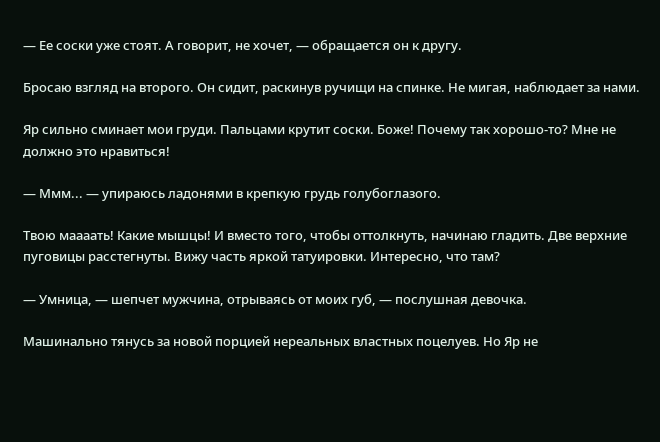— Ее соски уже стоят. А говорит, не хочет, — обращается он к другу.

Бросаю взгляд на второго. Он сидит, раскинув ручищи на спинке. Не мигая, наблюдает за нами.

Яр сильно сминает мои груди. Пальцами крутит соски. Боже! Почему так хорошо-то? Мне не должно это нравиться!

— Ммм... — упираюсь ладонями в крепкую грудь голубоглазого.

Твою маааать! Какие мышцы! И вместо того, чтобы оттолкнуть, начинаю гладить. Две верхние пуговицы расстегнуты. Вижу часть яркой татуировки. Интересно, что там?

— Умница, — шепчет мужчина, отрываясь от моих губ, — послушная девочка.

Машинально тянусь за новой порцией нереальных властных поцелуев. Но Яр не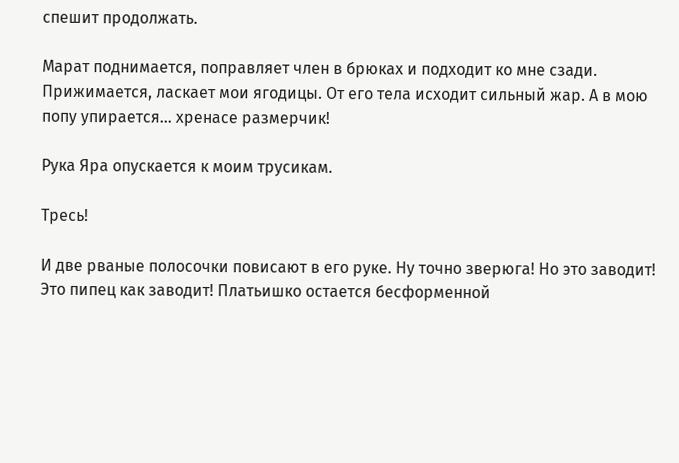спешит продолжать.

Марат поднимается, поправляет член в брюках и подходит ко мне сзади. Прижимается, ласкает мои ягодицы. От его тела исходит сильный жар. А в мою попу упирается... хренасе размерчик!

Рука Яра опускается к моим трусикам.

Тресь!

И две рваные полосочки повисают в его руке. Ну точно зверюга! Но это заводит! Это пипец как заводит! Платьишко остается бесформенной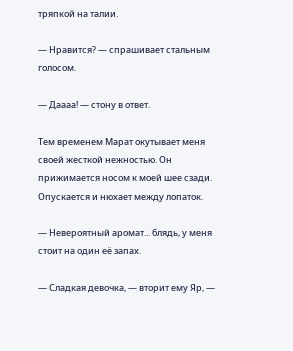тряпкой на талии.

— Нравится? — спрашивает стальным голосом.

— Даааа! — стону в ответ.

Тем временем Марат окутывает меня своей жесткой нежностью. Он прижимается носом к моей шее сзади. Опускается и нюхает между лопаток.

— Невероятный аромат... блядь, у меня стоит на один её запах.

— Сладкая девочка, — вторит ему Яр, —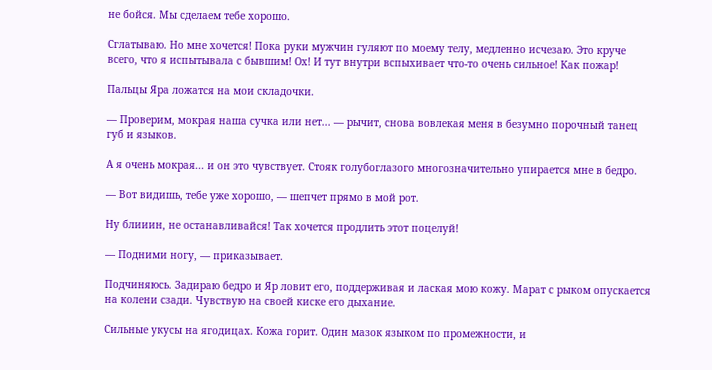не бойся. Мы сделаем тебе хорошо.

Сглатываю. Но мне хочется! Пока руки мужчин гуляют по моему телу, медленно исчезаю. Это круче всего, что я испытывала с бывшим! Ох! И тут внутри вспыхивает что-то очень сильное! Как пожар!

Пальцы Яра ложатся на мои складочки.

— Проверим, мокрая наша сучка или нет... — рычит, снова вовлекая меня в безумно порочный танец губ и языков.

А я очень мокрая... и он это чувствует. Стояк голубоглазого многозначительно упирается мне в бедро.

— Вот видишь, тебе уже хорошо, — шепчет прямо в мой рот.

Ну блииин, не останавливайся! Так хочется продлить этот поцелуй!

— Подними ногу, — приказывает.

Подчиняюсь. Задираю бедро и Яр ловит его, поддерживая и лаская мою кожу. Марат с рыком опускается на колени сзади. Чувствую на своей киске его дыхание.

Сильные укусы на ягодицах. Кожа горит. Один мазок языком по промежности, и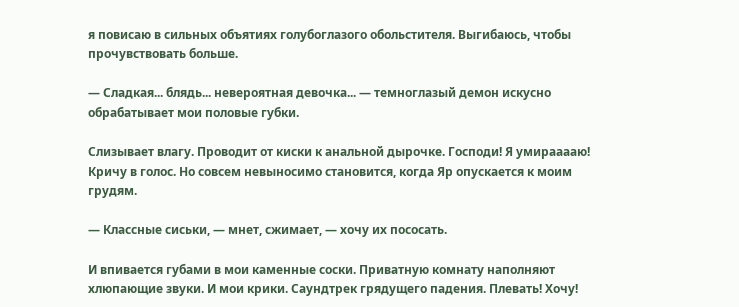я повисаю в сильных объятиях голубоглазого обольстителя. Выгибаюсь, чтобы прочувствовать больше.

— Сладкая... блядь... невероятная девочка... — темноглазый демон искусно обрабатывает мои половые губки.

Слизывает влагу. Проводит от киски к анальной дырочке. Господи! Я умирааааю! Кричу в голос. Но совсем невыносимо становится, когда Яр опускается к моим грудям.

— Классные сиськи, — мнет, сжимает, — хочу их пососать.

И впивается губами в мои каменные соски. Приватную комнату наполняют хлюпающие звуки. И мои крики. Саундтрек грядущего падения. Плевать! Хочу!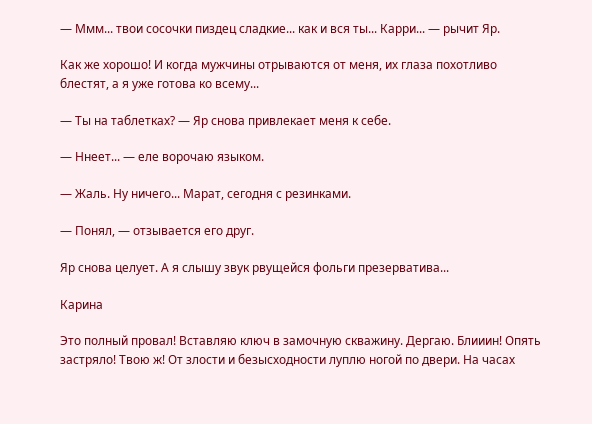— Ммм... твои сосочки пиздец сладкие... как и вся ты... Карри... — рычит Яр.

Как же хорошо! И когда мужчины отрываются от меня, их глаза похотливо блестят, а я уже готова ко всему...

— Ты на таблетках? — Яр снова привлекает меня к себе.

— Ннеет... — еле ворочаю языком.

— Жаль. Ну ничего... Марат, сегодня с резинками.

— Понял, — отзывается его друг.

Яр снова целует. А я слышу звук рвущейся фольги презерватива...

Карина

Это полный провал! Вставляю ключ в замочную скважину. Дергаю. Блииин! Опять застряло! Твою ж! От злости и безысходности луплю ногой по двери. На часах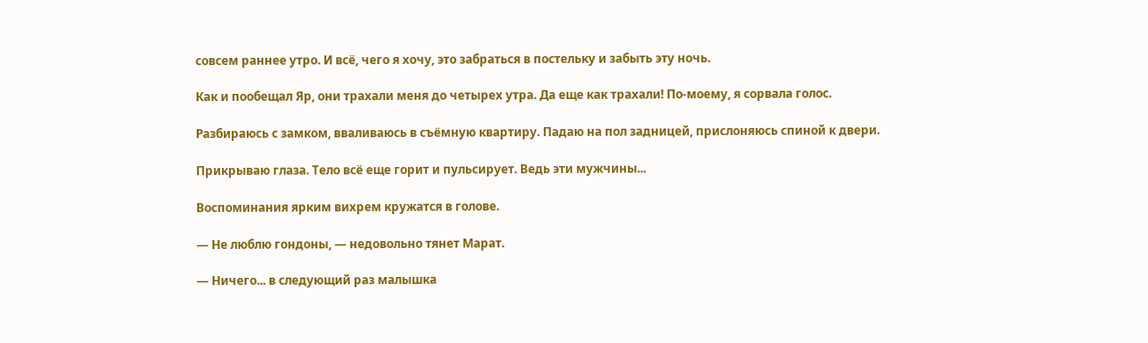совсем раннее утро. И всё, чего я хочу, это забраться в постельку и забыть эту ночь.

Как и пообещал Яр, они трахали меня до четырех утра. Да еще как трахали! По-моему, я сорвала голос.

Разбираюсь с замком, вваливаюсь в съёмную квартиру. Падаю на пол задницей, прислоняюсь спиной к двери.

Прикрываю глаза. Тело всё еще горит и пульсирует. Ведь эти мужчины...

Воспоминания ярким вихрем кружатся в голове.

— Не люблю гондоны, — недовольно тянет Марат.

— Ничего... в следующий раз малышка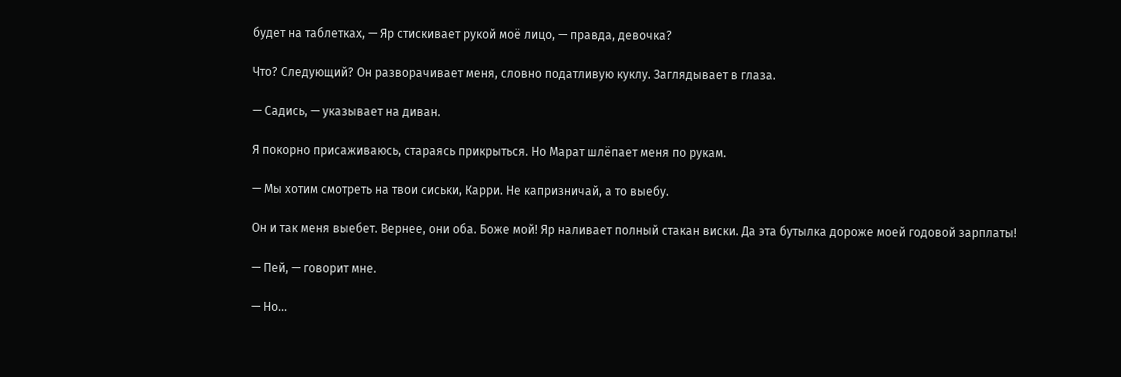будет на таблетках, — Яр стискивает рукой моё лицо, — правда, девочка?

Что? Следующий? Он разворачивает меня, словно податливую куклу. Заглядывает в глаза.

— Садись, — указывает на диван.

Я покорно присаживаюсь, стараясь прикрыться. Но Марат шлёпает меня по рукам.

— Мы хотим смотреть на твои сиськи, Карри. Не капризничай, а то выебу.

Он и так меня выебет. Вернее, они оба. Боже мой! Яр наливает полный стакан виски. Да эта бутылка дороже моей годовой зарплаты!

— Пей, — говорит мне.

— Но...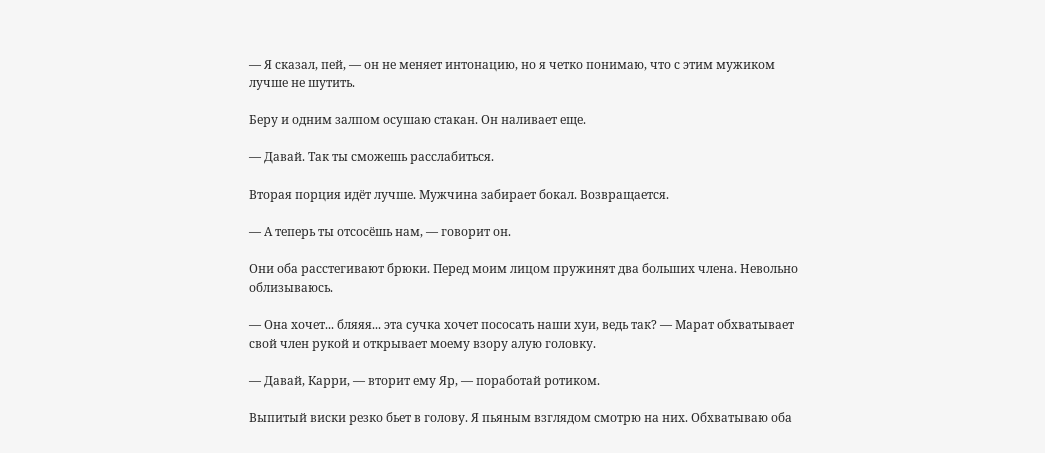— Я сказал, пей, — он не меняет интонацию, но я четко понимаю, что с этим мужиком лучше не шутить.

Беру и одним залпом осушаю стакан. Он наливает еще.

— Давай. Так ты сможешь расслабиться.

Вторая порция идёт лучше. Мужчина забирает бокал. Возвращается.

— А теперь ты отсосёшь нам, — говорит он.

Они оба расстегивают брюки. Перед моим лицом пружинят два больших члена. Невольно облизываюсь.

— Она хочет... бляяя... эта сучка хочет пососать наши хуи, ведь так? — Марат обхватывает свой член рукой и открывает моему взору алую головку.

— Давай, Карри, — вторит ему Яр, — поработай ротиком.

Выпитый виски резко бьет в голову. Я пьяным взглядом смотрю на них. Обхватываю оба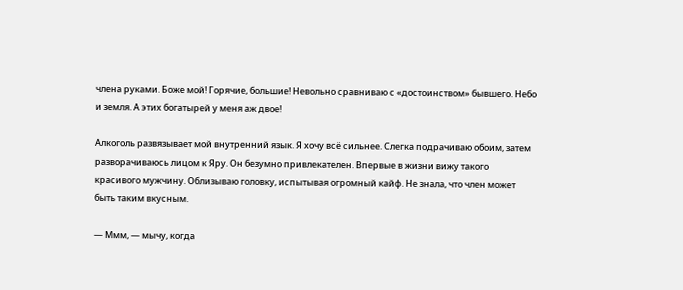члена руками. Боже мой! Горячие, большие! Невольно сравниваю с «достоинством» бывшего. Небо и земля. А этих богатырей у меня аж двое!

Алкоголь развязывает мой внутренний язык. Я хочу всё сильнее. Слегка подрачиваю обоим, затем разворачиваюсь лицом к Яру. Он безумно привлекателен. Впервые в жизни вижу такого красивого мужчину. Облизываю головку, испытывая огромный кайф. Не знала, что член может быть таким вкусным.

— Ммм, — мычу, когда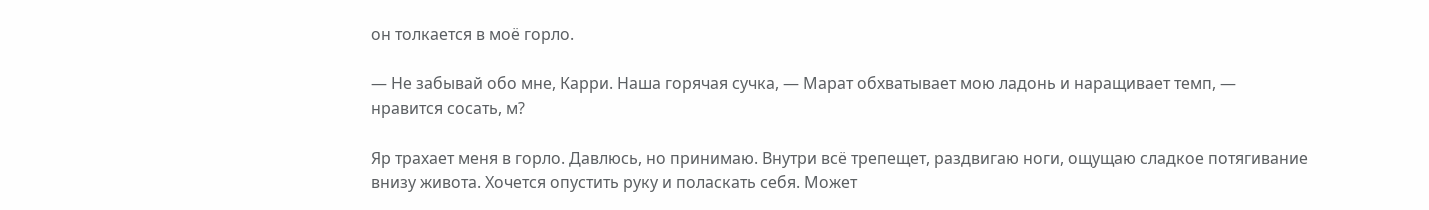он толкается в моё горло.

— Не забывай обо мне, Карри. Наша горячая сучка, — Марат обхватывает мою ладонь и наращивает темп, — нравится сосать, м?

Яр трахает меня в горло. Давлюсь, но принимаю. Внутри всё трепещет, раздвигаю ноги, ощущаю сладкое потягивание внизу живота. Хочется опустить руку и поласкать себя. Может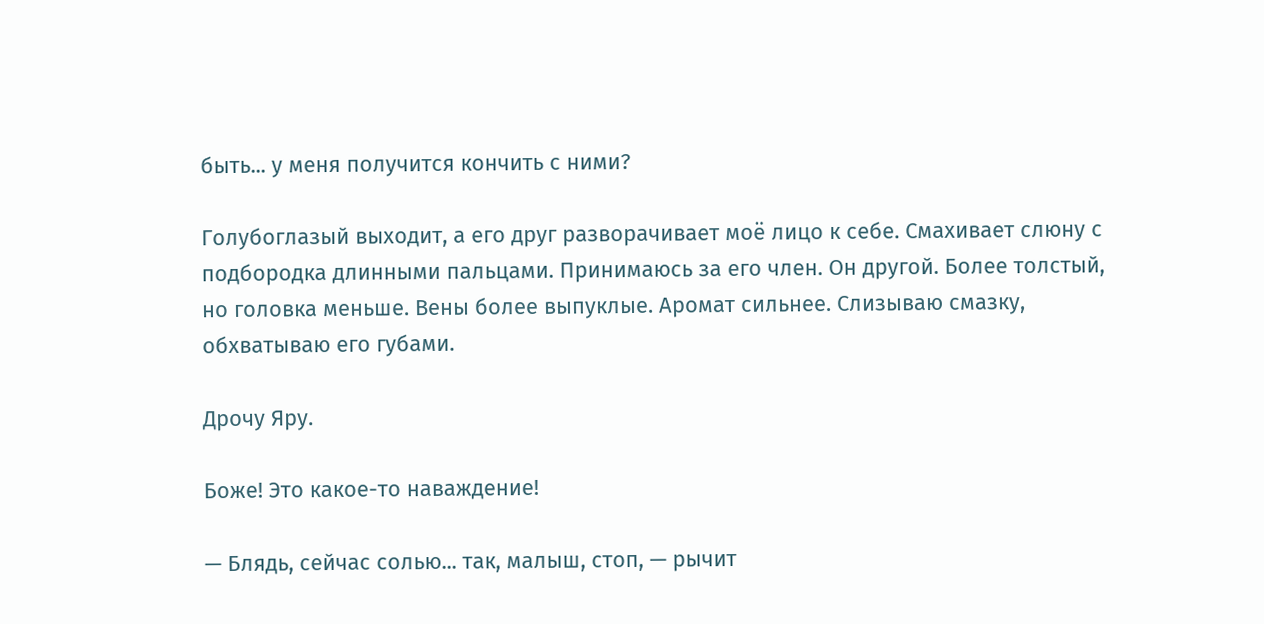быть... у меня получится кончить с ними?

Голубоглазый выходит, а его друг разворачивает моё лицо к себе. Смахивает слюну с подбородка длинными пальцами. Принимаюсь за его член. Он другой. Более толстый, но головка меньше. Вены более выпуклые. Аромат сильнее. Слизываю смазку, обхватываю его губами.

Дрочу Яру.

Боже! Это какое-то наваждение!

— Блядь, сейчас солью... так, малыш, стоп, — рычит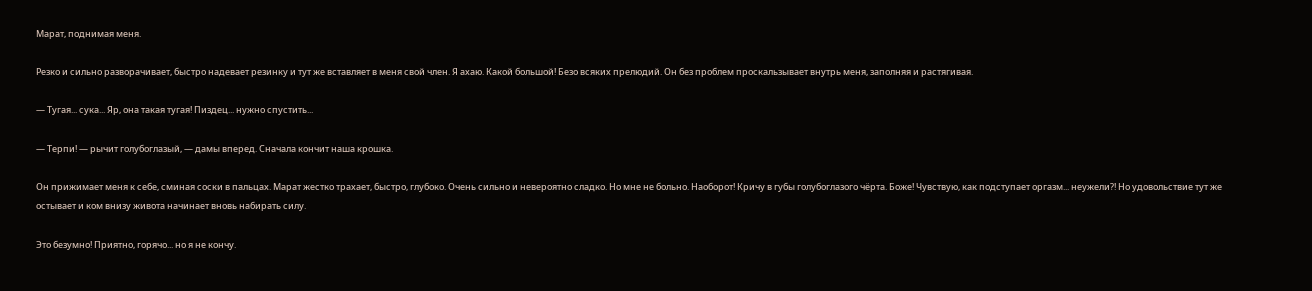Марат, поднимая меня.

Резко и сильно разворачивает, быстро надевает резинку и тут же вставляет в меня свой член. Я ахаю. Какой большой! Безо всяких прелюдий. Он без проблем проскальзывает внутрь меня, заполняя и растягивая.

— Тугая... сука... Яр, она такая тугая! Пиздец... нужно спустить...

— Терпи! — рычит голубоглазый, — дамы вперед. Сначала кончит наша крошка.

Он прижимает меня к себе, сминая соски в пальцах. Марат жестко трахает, быстро, глубоко. Очень сильно и невероятно сладко. Но мне не больно. Наоборот! Кричу в губы голубоглазого чёрта. Боже! Чувствую, как подступает оргазм... неужели?! Но удовольствие тут же остывает и ком внизу живота начинает вновь набирать силу.

Это безумно! Приятно, горячо... но я не кончу.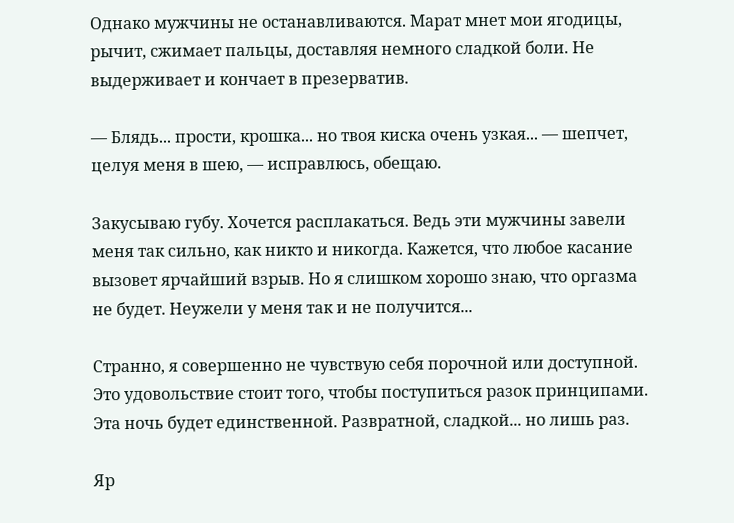Однако мужчины не останавливаются. Марат мнет мои ягодицы, рычит, сжимает пальцы, доставляя немного сладкой боли. Не выдерживает и кончает в презерватив.

— Блядь... прости, крошка... но твоя киска очень узкая... — шепчет, целуя меня в шею, — исправлюсь, обещаю.

Закусываю губу. Хочется расплакаться. Ведь эти мужчины завели меня так сильно, как никто и никогда. Кажется, что любое касание вызовет ярчайший взрыв. Но я слишком хорошо знаю, что оргазма не будет. Неужели у меня так и не получится...

Странно, я совершенно не чувствую себя порочной или доступной. Это удовольствие стоит того, чтобы поступиться разок принципами. Эта ночь будет единственной. Развратной, сладкой... но лишь раз.

Яр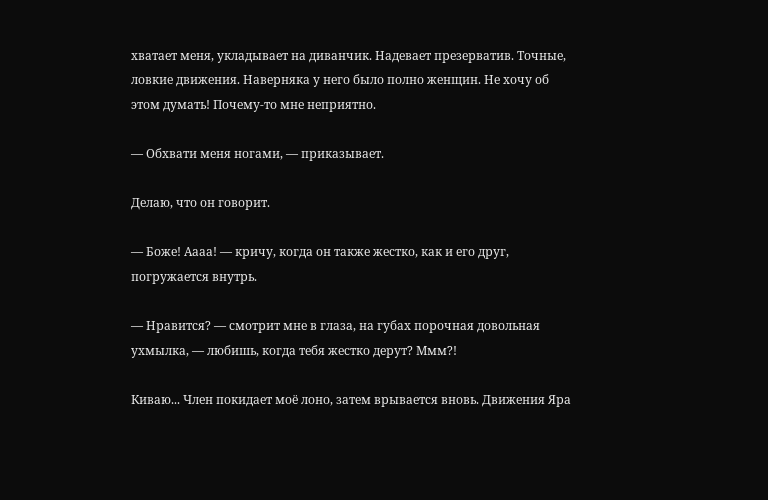хватает меня, укладывает на диванчик. Надевает презерватив. Точные, ловкие движения. Наверняка у него было полно женщин. Не хочу об этом думать! Почему-то мне неприятно.

— Обхвати меня ногами, — приказывает.

Делаю, что он говорит.

— Боже! Аааа! — кричу, когда он также жестко, как и его друг, погружается внутрь.

— Нравится? — смотрит мне в глаза, на губах порочная довольная ухмылка, — любишь, когда тебя жестко дерут? Ммм?!

Киваю... Член покидает моё лоно, затем врывается вновь. Движения Яра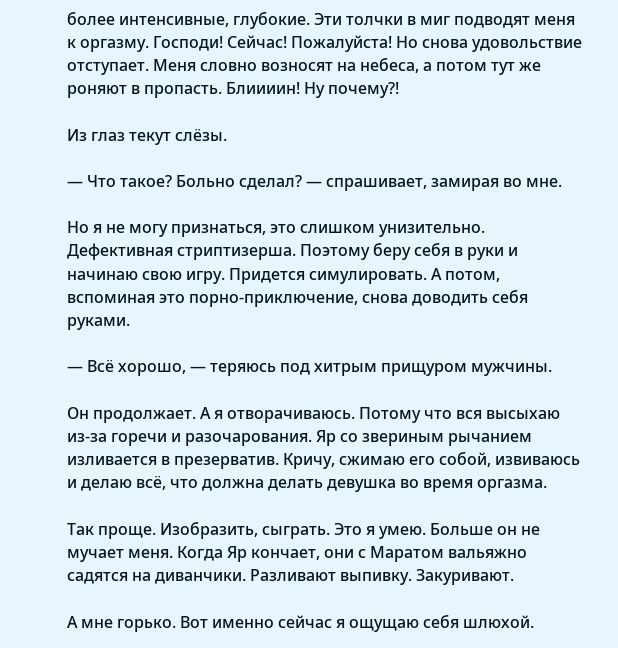более интенсивные, глубокие. Эти толчки в миг подводят меня к оргазму. Господи! Сейчас! Пожалуйста! Но снова удовольствие отступает. Меня словно возносят на небеса, а потом тут же роняют в пропасть. Блиииин! Ну почему?!

Из глаз текут слёзы.

— Что такое? Больно сделал? — спрашивает, замирая во мне.

Но я не могу признаться, это слишком унизительно. Дефективная стриптизерша. Поэтому беру себя в руки и начинаю свою игру. Придется симулировать. А потом, вспоминая это порно-приключение, снова доводить себя руками.

— Всё хорошо, — теряюсь под хитрым прищуром мужчины.

Он продолжает. А я отворачиваюсь. Потому что вся высыхаю из-за горечи и разочарования. Яр со звериным рычанием изливается в презерватив. Кричу, сжимаю его собой, извиваюсь и делаю всё, что должна делать девушка во время оргазма.

Так проще. Изобразить, сыграть. Это я умею. Больше он не мучает меня. Когда Яр кончает, они с Маратом вальяжно садятся на диванчики. Разливают выпивку. Закуривают.

А мне горько. Вот именно сейчас я ощущаю себя шлюхой.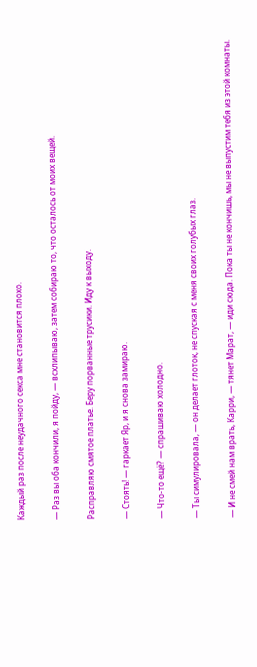Каждый раз после неудачного секса мне становится плохо.

— Раз вы оба кончили, я пойду, — всхлипываю, затем собираю то, что осталось от моих вещей.

Расправляю смятое платье. Беру порванные трусики. Иду к выходу.

— Стоять! — гаркает Яр, и я снова замираю.

— Что-то ещё? — спрашиваю холодно.

— Ты симулировала, — он делает глоток, не спуская с меня своих голубых глаз.

— И не смей нам врать, Карри, — тянет Марат, — иди сюда. Пока ты не кончишь, мы не выпустим тебя из этой комнаты.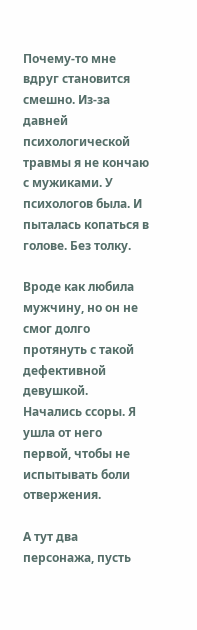Почему-то мне вдруг становится смешно. Из-за давней психологической травмы я не кончаю с мужиками. У психологов была. И пыталась копаться в голове. Без толку.

Вроде как любила мужчину, но он не смог долго протянуть с такой дефективной девушкой. Начались ссоры. Я ушла от него первой, чтобы не испытывать боли отвержения.

А тут два персонажа, пусть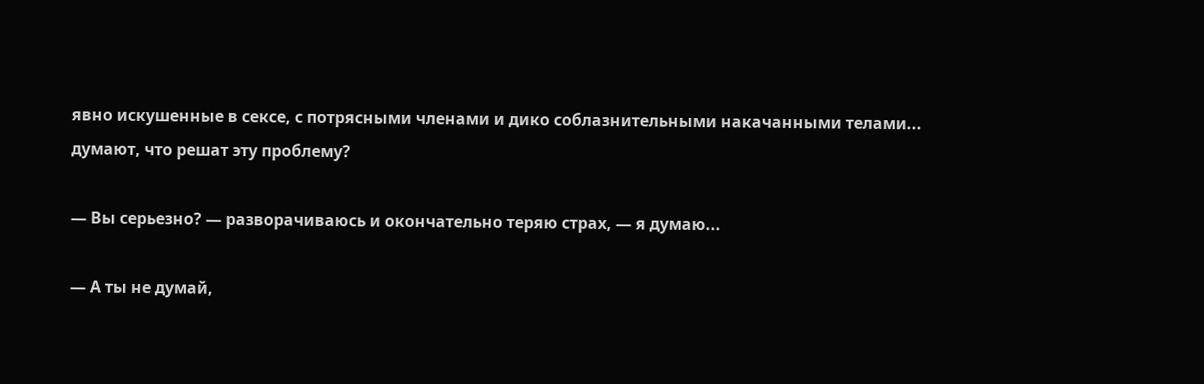явно искушенные в сексе, с потрясными членами и дико соблазнительными накачанными телами... думают, что решат эту проблему?

— Вы серьезно? — разворачиваюсь и окончательно теряю страх, — я думаю...

— А ты не думай,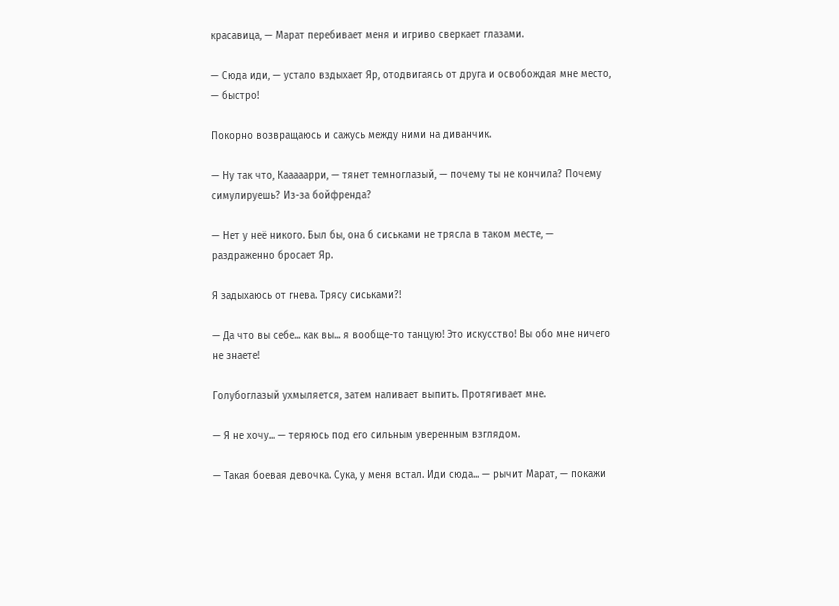красавица, — Марат перебивает меня и игриво сверкает глазами.

— Сюда иди, — устало вздыхает Яр, отодвигаясь от друга и освобождая мне место, — быстро!

Покорно возвращаюсь и сажусь между ними на диванчик.

— Ну так что, Кааааарри, — тянет темноглазый, — почему ты не кончила? Почему симулируешь? Из-за бойфренда?

— Нет у неё никого. Был бы, она б сиськами не трясла в таком месте, — раздраженно бросает Яр.

Я задыхаюсь от гнева. Трясу сиськами?!

— Да что вы себе... как вы... я вообще-то танцую! Это искусство! Вы обо мне ничего не знаете!

Голубоглазый ухмыляется, затем наливает выпить. Протягивает мне.

— Я не хочу... — теряюсь под его сильным уверенным взглядом.

— Такая боевая девочка. Сука, у меня встал. Иди сюда... — рычит Марат, — покажи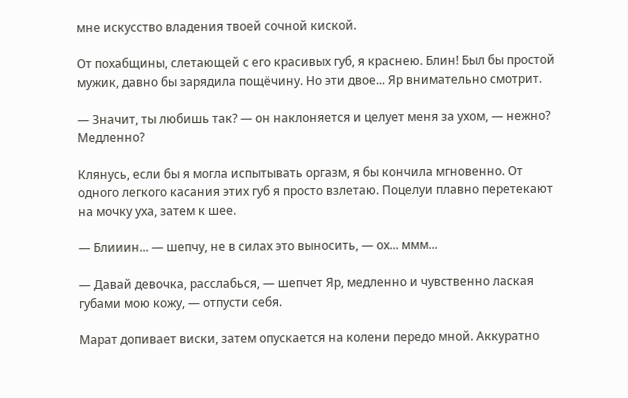мне искусство владения твоей сочной киской.

От похабщины, слетающей с его красивых губ, я краснею. Блин! Был бы простой мужик, давно бы зарядила пощёчину. Но эти двое... Яр внимательно смотрит.

— Значит, ты любишь так? — он наклоняется и целует меня за ухом, — нежно? Медленно?

Клянусь, если бы я могла испытывать оргазм, я бы кончила мгновенно. От одного легкого касания этих губ я просто взлетаю. Поцелуи плавно перетекают на мочку уха, затем к шее.

— Блииин... — шепчу, не в силах это выносить, — ох... ммм...

— Давай девочка, расслабься, — шепчет Яр, медленно и чувственно лаская губами мою кожу, — отпусти себя.

Марат допивает виски, затем опускается на колени передо мной. Аккуратно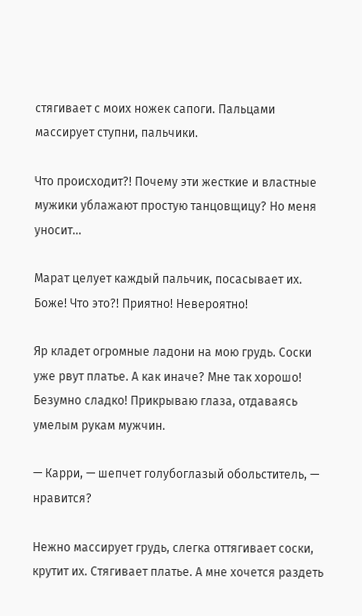стягивает с моих ножек сапоги. Пальцами массирует ступни, пальчики.

Что происходит?! Почему эти жесткие и властные мужики ублажают простую танцовщицу? Но меня уносит...

Марат целует каждый пальчик, посасывает их. Боже! Что это?! Приятно! Невероятно!

Яр кладет огромные ладони на мою грудь. Соски уже рвут платье. А как иначе? Мне так хорошо! Безумно сладко! Прикрываю глаза, отдаваясь умелым рукам мужчин.

— Карри, — шепчет голубоглазый обольститель, — нравится?

Нежно массирует грудь, слегка оттягивает соски, крутит их. Стягивает платье. А мне хочется раздеть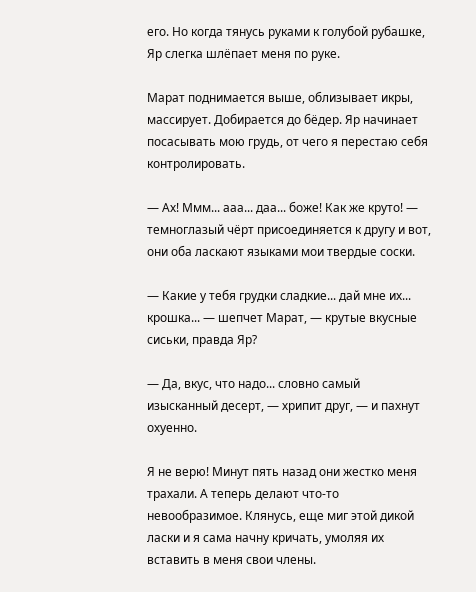его. Но когда тянусь руками к голубой рубашке, Яр слегка шлёпает меня по руке.

Марат поднимается выше, облизывает икры, массирует. Добирается до бёдер. Яр начинает посасывать мою грудь, от чего я перестаю себя контролировать.

— Ах! Ммм... ааа... даа... боже! Как же круто! — темноглазый чёрт присоединяется к другу и вот, они оба ласкают языками мои твердые соски.

— Какие у тебя грудки сладкие... дай мне их... крошка... — шепчет Марат, — крутые вкусные сиськи, правда Яр?

— Да, вкус, что надо... словно самый изысканный десерт, — хрипит друг, — и пахнут охуенно.

Я не верю! Минут пять назад они жестко меня трахали. А теперь делают что-то невообразимое. Клянусь, еще миг этой дикой ласки и я сама начну кричать, умоляя их вставить в меня свои члены.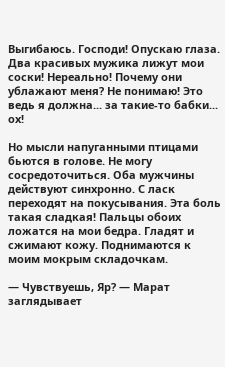Выгибаюсь. Господи! Опускаю глаза. Два красивых мужика лижут мои соски! Нереально! Почему они ублажают меня? Не понимаю! Это ведь я должна... за такие-то бабки... ох!

Но мысли напуганными птицами бьются в голове. Не могу сосредоточиться. Оба мужчины действуют синхронно. С ласк переходят на покусывания. Эта боль такая сладкая! Пальцы обоих ложатся на мои бедра. Гладят и сжимают кожу. Поднимаются к моим мокрым складочкам.

— Чувствуешь, Яр? — Марат заглядывает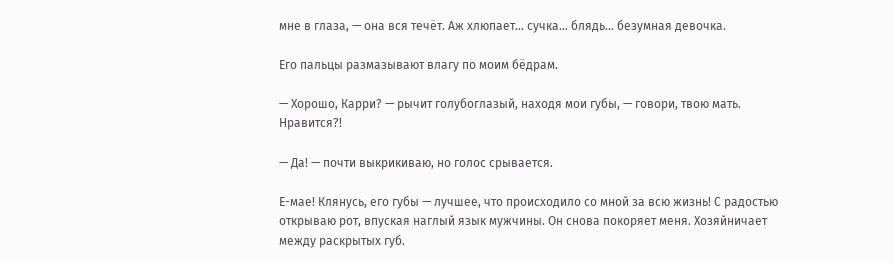мне в глаза, — она вся течёт. Аж хлюпает... сучка... блядь... безумная девочка.

Его пальцы размазывают влагу по моим бёдрам.

— Хорошо, Карри? — рычит голубоглазый, находя мои губы, — говори, твою мать. Нравится?!

— Да! — почти выкрикиваю, но голос срывается.

Е-мае! Клянусь, его губы — лучшее, что происходило со мной за всю жизнь! С радостью открываю рот, впуская наглый язык мужчины. Он снова покоряет меня. Хозяйничает между раскрытых губ.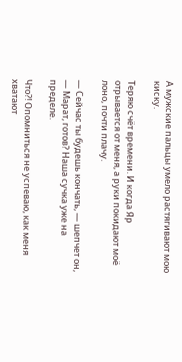А мужские пальцы умело растягивают мою киску.

Теряю счёт времени. И когда Яр отрывается от меня, а руки покидают моё лоно, почти плачу.

— Сейчас ты будешь кончать, — шепчет он, — Марат, готов? Наша сучка уже на пределе.

Что?! Опомниться не успеваю, как меня хватают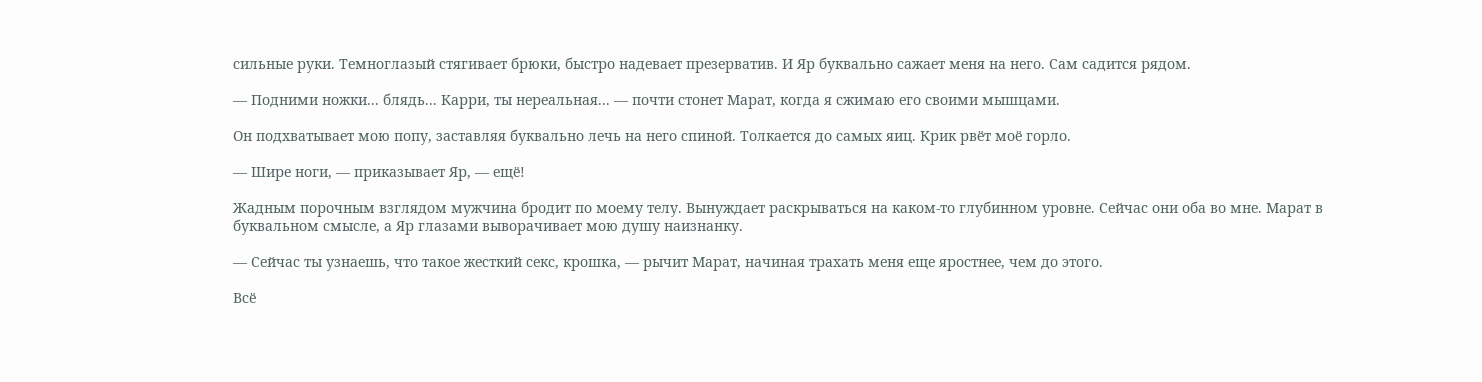сильные руки. Темноглазый стягивает брюки, быстро надевает презерватив. И Яр буквально сажает меня на него. Сам садится рядом.

— Подними ножки... блядь... Карри, ты нереальная... — почти стонет Марат, когда я сжимаю его своими мышцами.

Он подхватывает мою попу, заставляя буквально лечь на него спиной. Толкается до самых яиц. Крик рвёт моё горло.

— Шире ноги, — приказывает Яр, — ещё!

Жадным порочным взглядом мужчина бродит по моему телу. Вынуждает раскрываться на каком-то глубинном уровне. Сейчас они оба во мне. Марат в буквальном смысле, а Яр глазами выворачивает мою душу наизнанку.

— Сейчас ты узнаешь, что такое жесткий секс, крошка, — рычит Марат, начиная трахать меня еще яростнее, чем до этого.

Всё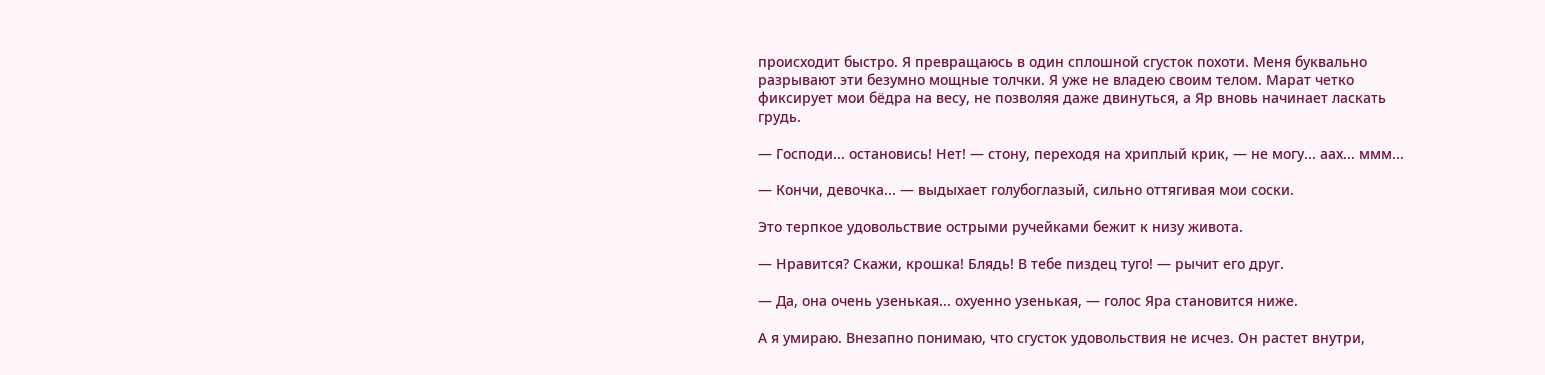происходит быстро. Я превращаюсь в один сплошной сгусток похоти. Меня буквально разрывают эти безумно мощные толчки. Я уже не владею своим телом. Марат четко фиксирует мои бёдра на весу, не позволяя даже двинуться, а Яр вновь начинает ласкать грудь.

— Господи... остановись! Нет! — стону, переходя на хриплый крик, — не могу... аах... ммм...

— Кончи, девочка... — выдыхает голубоглазый, сильно оттягивая мои соски.

Это терпкое удовольствие острыми ручейками бежит к низу живота.

— Нравится? Скажи, крошка! Блядь! В тебе пиздец туго! — рычит его друг.

— Да, она очень узенькая... охуенно узенькая, — голос Яра становится ниже.

А я умираю. Внезапно понимаю, что сгусток удовольствия не исчез. Он растет внутри,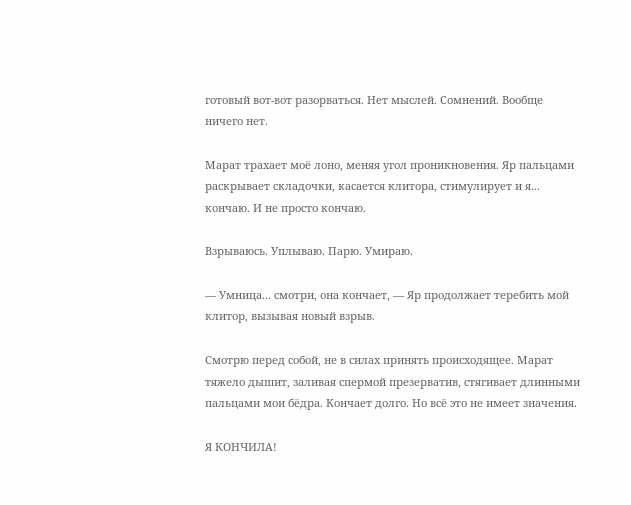готовый вот-вот разорваться. Нет мыслей. Сомнений. Вообще ничего нет.

Марат трахает моё лоно, меняя угол проникновения. Яр пальцами раскрывает складочки, касается клитора, стимулирует и я... кончаю. И не просто кончаю.

Взрываюсь. Уплываю. Парю. Умираю.

— Умница... смотри, она кончает, — Яр продолжает теребить мой клитор, вызывая новый взрыв.

Смотрю перед собой, не в силах принять происходящее. Марат тяжело дышит, заливая спермой презерватив, стягивает длинными пальцами мои бёдра. Кончает долго. Но всё это не имеет значения.

Я КОНЧИЛА!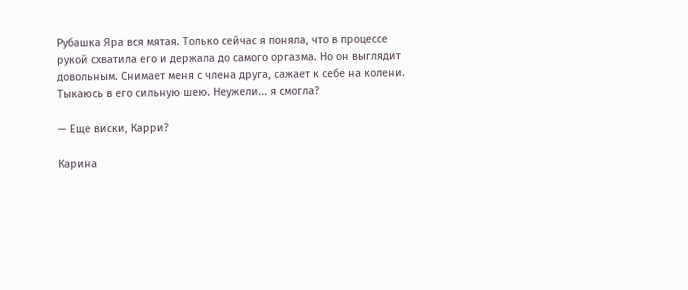Рубашка Яра вся мятая. Только сейчас я поняла, что в процессе рукой схватила его и держала до самого оргазма. Но он выглядит довольным. Снимает меня с члена друга, сажает к себе на колени. Тыкаюсь в его сильную шею. Неужели... я смогла?

— Еще виски, Карри?

Карина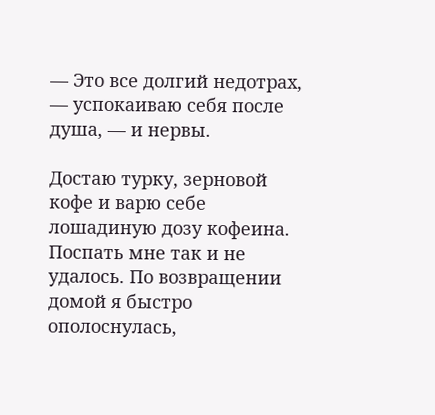— Это все долгий недотрах, — успокаиваю себя после душа, — и нервы.

Достаю турку, зерновой кофе и варю себе лошадиную дозу кофеина. Поспать мне так и не удалось. По возвращении домой я быстро ополоснулась,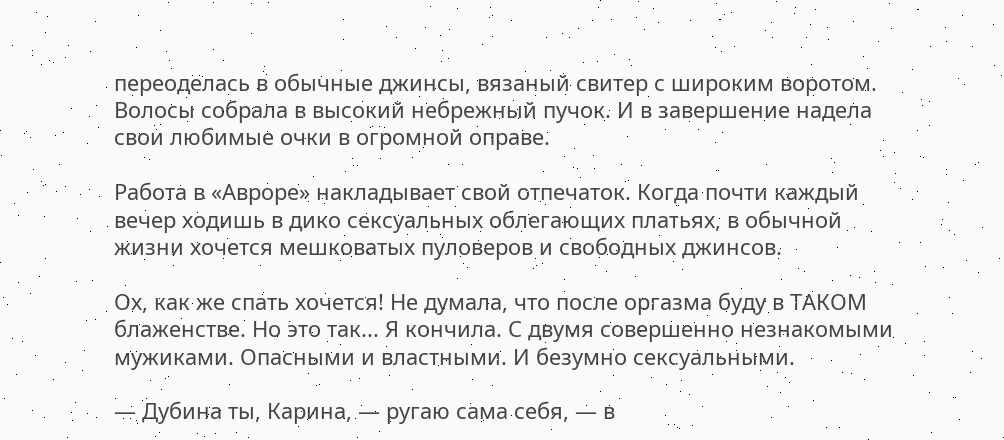переоделась в обычные джинсы, вязаный свитер с широким воротом. Волосы собрала в высокий небрежный пучок. И в завершение надела свои любимые очки в огромной оправе.

Работа в «Авроре» накладывает свой отпечаток. Когда почти каждый вечер ходишь в дико сексуальных облегающих платьях, в обычной жизни хочется мешковатых пуловеров и свободных джинсов.

Ох, как же спать хочется! Не думала, что после оргазма буду в ТАКОМ блаженстве. Но это так... Я кончила. С двумя совершенно незнакомыми мужиками. Опасными и властными. И безумно сексуальными.

— Дубина ты, Карина, — ругаю сама себя, — в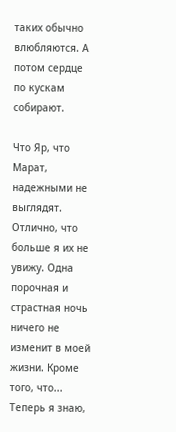таких обычно влюбляются. А потом сердце по кускам собирают.

Что Яр, что Марат, надежными не выглядят. Отлично, что больше я их не увижу. Одна порочная и страстная ночь ничего не изменит в моей жизни. Кроме того, что... Теперь я знаю,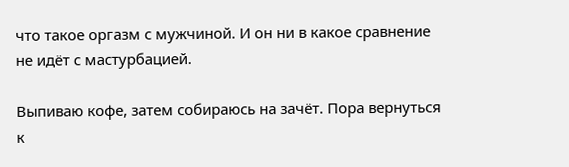что такое оргазм с мужчиной. И он ни в какое сравнение не идёт с мастурбацией.

Выпиваю кофе, затем собираюсь на зачёт. Пора вернуться к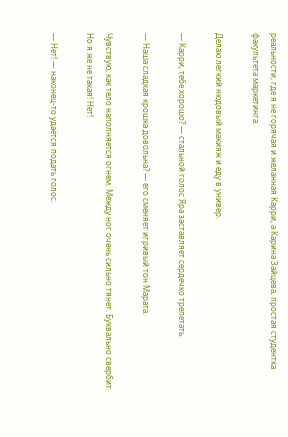реальности, где я не горячая и желанная Карри, а Карина Зайцева, простая студентка факультета маркетинга.

Делаю легкий нюдовый макияж и еду в универ.

— Карри, тебе хорошо? — стальной голос Яра заставляет сердечко трепетать.

— Наша сладкая крошка довольна? — его сменяет игривый тон Марата.

Чувствую, как тело наполняется огнем. Между ног очень сильно тянет. Буквально свербит. Но я же не такая! Нет!

— Нет! — наконец-то удаётся подать голос.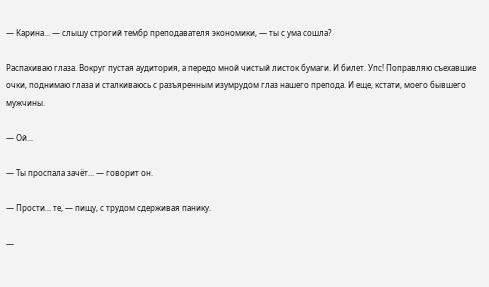— Карина... — слышу строгий тембр преподавателя экономики, — ты с ума сошла?

Распахиваю глаза. Вокруг пустая аудитория, а передо мной чистый листок бумаги. И билет. Упс! Поправляю съехавшие очки, поднимаю глаза и сталкиваюсь с разъяренным изумрудом глаз нашего препода. И еще, кстати, моего бывшего мужчины.

— Ой...

— Ты проспала зачёт... — говорит он.

— Прости... те, — пищу, с трудом сдерживая панику.

—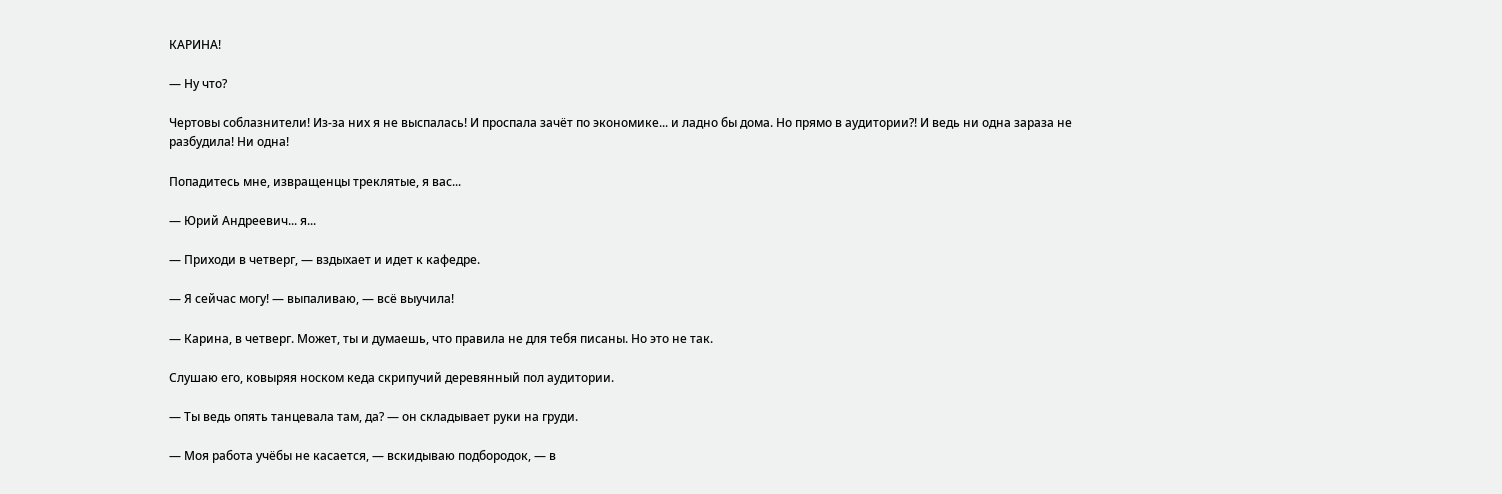КАРИНА!

— Ну что?

Чертовы соблазнители! Из-за них я не выспалась! И проспала зачёт по экономике... и ладно бы дома. Но прямо в аудитории?! И ведь ни одна зараза не разбудила! Ни одна!

Попадитесь мне, извращенцы треклятые, я вас...

— Юрий Андреевич... я...

— Приходи в четверг, — вздыхает и идет к кафедре.

— Я сейчас могу! — выпаливаю, — всё выучила!

— Карина, в четверг. Может, ты и думаешь, что правила не для тебя писаны. Но это не так.

Слушаю его, ковыряя носком кеда скрипучий деревянный пол аудитории.

— Ты ведь опять танцевала там, да? — он складывает руки на груди.

— Моя работа учёбы не касается, — вскидываю подбородок, — в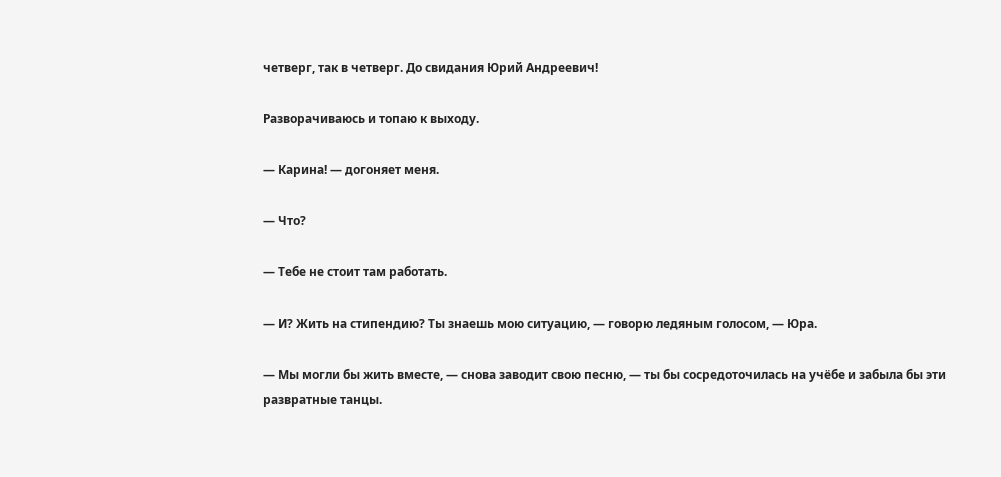четверг, так в четверг. До свидания Юрий Андреевич!

Разворачиваюсь и топаю к выходу.

— Карина! — догоняет меня.

— Что?

— Тебе не стоит там работать.

— И? Жить на стипендию? Ты знаешь мою ситуацию, — говорю ледяным голосом, — Юра.

— Мы могли бы жить вместе, — снова заводит свою песню, — ты бы сосредоточилась на учёбе и забыла бы эти развратные танцы.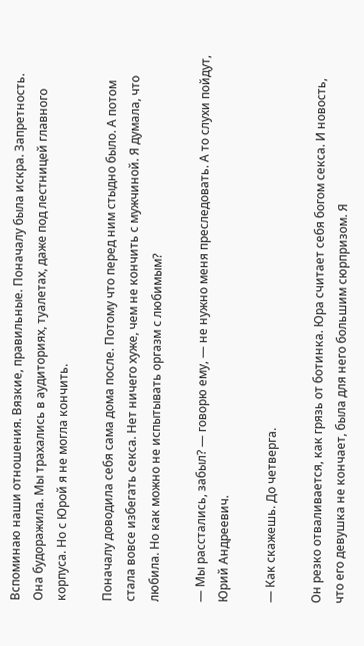Вспоминаю наши отношения. Вязкие, правильные. Поначалу была искра. Запретность. Она будоражила. Мы трахались в аудиториях, туалетах, даже под лестницей главного корпуса. Но с Юрой я не могла кончить.

Поначалу доводила себя сама дома после. Потому что перед ним стыдно было. А потом стала вовсе избегать секса. Нет ничего хуже, чем не кончить с мужчиной. Я думала, что любила. Но как можно не испытывать оргазм с любимым?

— Мы расстались, забыл? — говорю ему, — не нужно меня преследовать. А то слухи пойдут, Юрий Андреевич.

— Как скажешь. До четверга.

Он резко отваливается, как грязь от ботинка. Юра считает себя богом секса. И новость, что его девушка не кончает, была для него большим сюрпризом. Я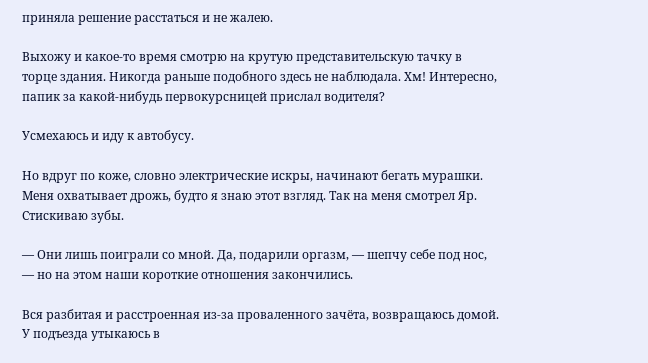приняла решение расстаться и не жалею.

Выхожу и какое-то время смотрю на крутую представительскую тачку в торце здания. Никогда раньше подобного здесь не наблюдала. Хм! Интересно, папик за какой-нибудь первокурсницей прислал водителя?

Усмехаюсь и иду к автобусу.

Но вдруг по коже, словно электрические искры, начинают бегать мурашки. Меня охватывает дрожь, будто я знаю этот взгляд. Так на меня смотрел Яр. Стискиваю зубы.

— Они лишь поиграли со мной. Да, подарили оргазм, — шепчу себе под нос, — но на этом наши короткие отношения закончились.

Вся разбитая и расстроенная из-за проваленного зачёта, возвращаюсь домой. У подъезда утыкаюсь в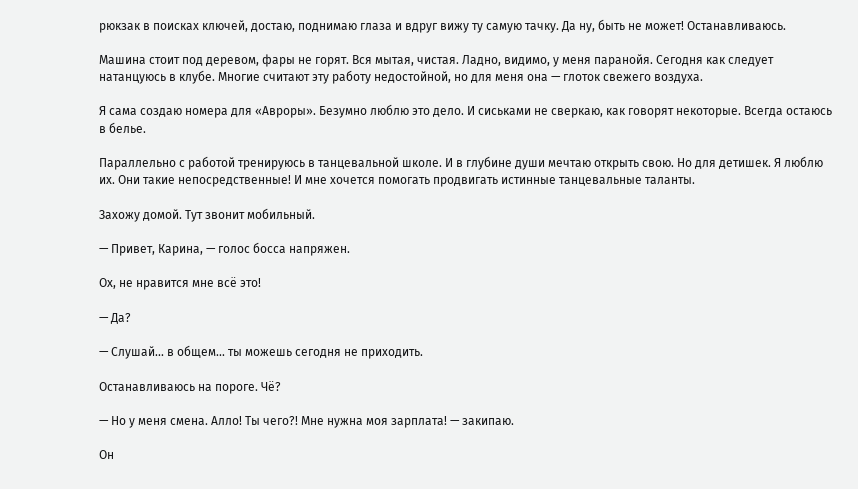рюкзак в поисках ключей, достаю, поднимаю глаза и вдруг вижу ту самую тачку. Да ну, быть не может! Останавливаюсь.

Машина стоит под деревом, фары не горят. Вся мытая, чистая. Ладно, видимо, у меня паранойя. Сегодня как следует натанцуюсь в клубе. Многие считают эту работу недостойной, но для меня она — глоток свежего воздуха.

Я сама создаю номера для «Авроры». Безумно люблю это дело. И сиськами не сверкаю, как говорят некоторые. Всегда остаюсь в белье.

Параллельно с работой тренируюсь в танцевальной школе. И в глубине души мечтаю открыть свою. Но для детишек. Я люблю их. Они такие непосредственные! И мне хочется помогать продвигать истинные танцевальные таланты.

Захожу домой. Тут звонит мобильный.

— Привет, Карина, — голос босса напряжен.

Ох, не нравится мне всё это!

— Да?

— Слушай... в общем... ты можешь сегодня не приходить.

Останавливаюсь на пороге. Чё?

— Но у меня смена. Алло! Ты чего?! Мне нужна моя зарплата! — закипаю.

Он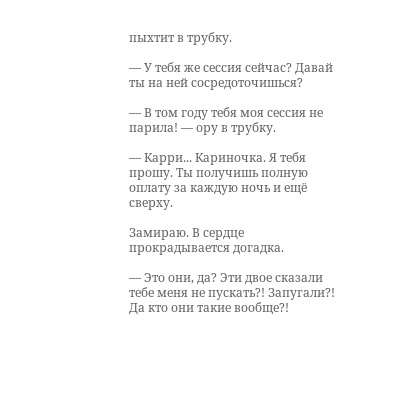пыхтит в трубку.

— У тебя же сессия сейчас? Давай ты на ней сосредоточишься?

— В том году тебя моя сессия не парила! — ору в трубку.

— Карри... Кариночка. Я тебя прошу. Ты получишь полную оплату за каждую ночь и ещё сверху.

Замираю. В сердце прокрадывается догадка.

— Это они, да? Эти двое сказали тебе меня не пускать?! Запугали?! Да кто они такие вообще?!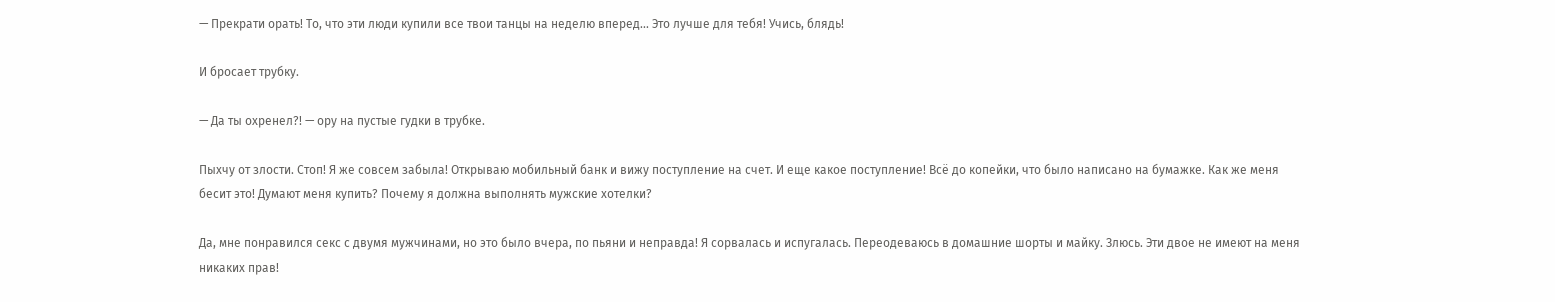— Прекрати орать! То, что эти люди купили все твои танцы на неделю вперед... Это лучше для тебя! Учись, блядь!

И бросает трубку.

— Да ты охренел?! — ору на пустые гудки в трубке.

Пыхчу от злости. Стоп! Я же совсем забыла! Открываю мобильный банк и вижу поступление на счет. И еще какое поступление! Всё до копейки, что было написано на бумажке. Как же меня бесит это! Думают меня купить? Почему я должна выполнять мужские хотелки?

Да, мне понравился секс с двумя мужчинами, но это было вчера, по пьяни и неправда! Я сорвалась и испугалась. Переодеваюсь в домашние шорты и майку. Злюсь. Эти двое не имеют на меня никаких прав!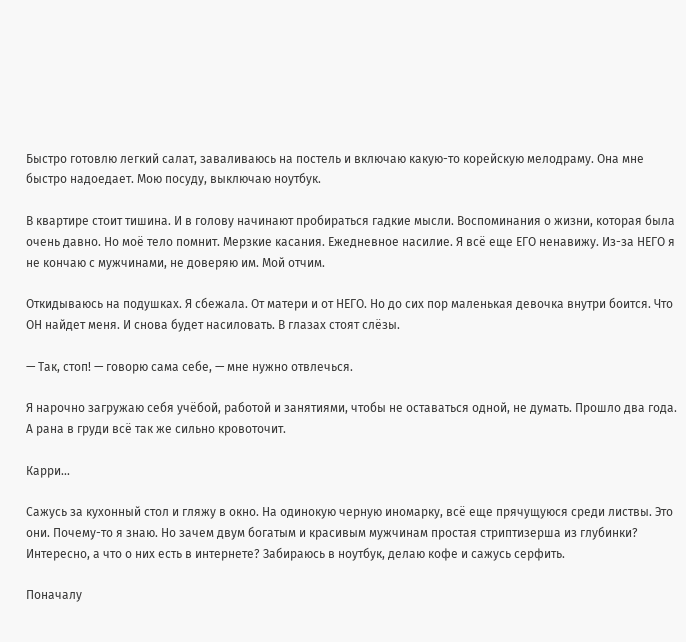Быстро готовлю легкий салат, заваливаюсь на постель и включаю какую-то корейскую мелодраму. Она мне быстро надоедает. Мою посуду, выключаю ноутбук.

В квартире стоит тишина. И в голову начинают пробираться гадкие мысли. Воспоминания о жизни, которая была очень давно. Но моё тело помнит. Мерзкие касания. Ежедневное насилие. Я всё еще ЕГО ненавижу. Из-за НЕГО я не кончаю с мужчинами, не доверяю им. Мой отчим.

Откидываюсь на подушках. Я сбежала. От матери и от НЕГО. Но до сих пор маленькая девочка внутри боится. Что ОН найдет меня. И снова будет насиловать. В глазах стоят слёзы.

— Так, стоп! — говорю сама себе, — мне нужно отвлечься.

Я нарочно загружаю себя учёбой, работой и занятиями, чтобы не оставаться одной, не думать. Прошло два года. А рана в груди всё так же сильно кровоточит.

Карри...

Сажусь за кухонный стол и гляжу в окно. На одинокую черную иномарку, всё еще прячущуюся среди листвы. Это они. Почему-то я знаю. Но зачем двум богатым и красивым мужчинам простая стриптизерша из глубинки? Интересно, а что о них есть в интернете? Забираюсь в ноутбук, делаю кофе и сажусь серфить.

Поначалу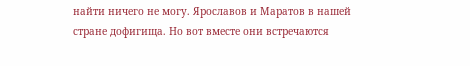найти ничего не могу. Ярославов и Маратов в нашей стране дофигища. Но вот вместе они встречаются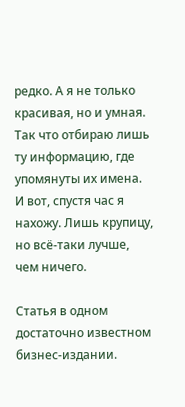редко. А я не только красивая, но и умная. Так что отбираю лишь ту информацию, где упомянуты их имена. И вот, спустя час я нахожу. Лишь крупицу, но всё-таки лучше, чем ничего.

Статья в одном достаточно известном бизнес-издании.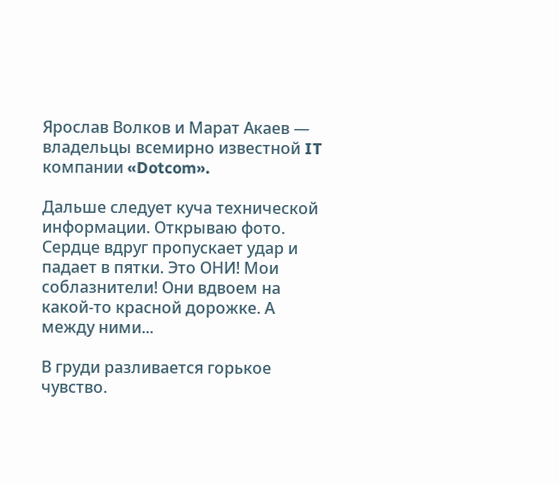Ярослав Волков и Марат Акаев — владельцы всемирно известной IT компании «Dotcom».

Дальше следует куча технической информации. Открываю фото. Сердце вдруг пропускает удар и падает в пятки. Это ОНИ! Мои соблазнители! Они вдвоем на какой-то красной дорожке. А между ними...

В груди разливается горькое чувство.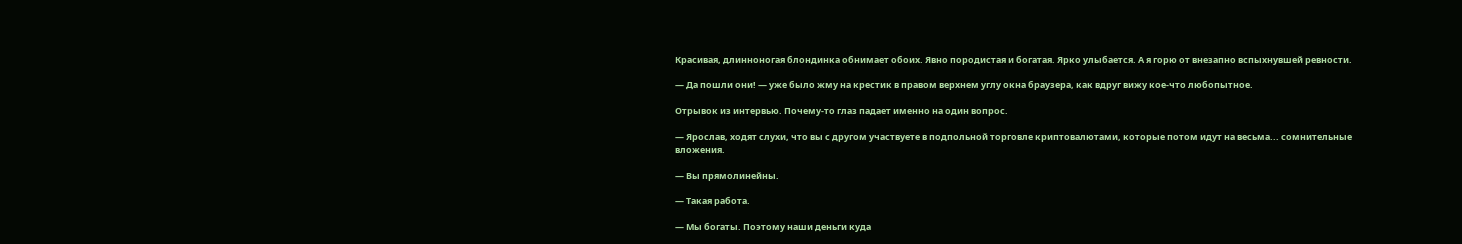Красивая, длинноногая блондинка обнимает обоих. Явно породистая и богатая. Ярко улыбается. А я горю от внезапно вспыхнувшей ревности.

— Да пошли они! — уже было жму на крестик в правом верхнем углу окна браузера, как вдруг вижу кое-что любопытное.

Отрывок из интервью. Почему-то глаз падает именно на один вопрос.

— Ярослав, ходят слухи, что вы с другом участвуете в подпольной торговле криптовалютами, которые потом идут на весьма... сомнительные вложения.

— Вы прямолинейны.

— Такая работа.

— Мы богаты. Поэтому наши деньги куда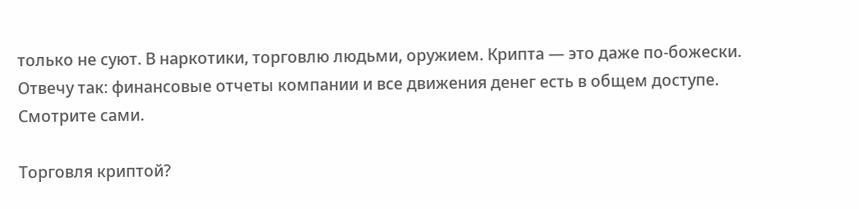только не суют. В наркотики, торговлю людьми, оружием. Крипта — это даже по-божески. Отвечу так: финансовые отчеты компании и все движения денег есть в общем доступе. Смотрите сами.

Торговля криптой?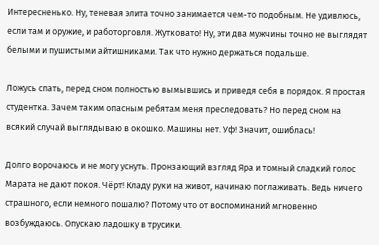Интересненько. Ну, теневая элита точно занимается чем-то подобным. Не удивлюсь, если там и оружие, и работорговля. Жутковато! Ну, эти два мужчины точно не выглядят белыми и пушистыми айтишниками. Так что нужно держаться подальше.

Ложусь спать, перед сном полностью вымывшись и приведя себя в порядок. Я простая студентка. Зачем таким опасным ребятам меня преследовать? Но перед сном на всякий случай выглядываю в окошко. Машины нет. Уф! Значит, ошиблась!

Долго ворочаюсь и не могу уснуть. Пронзающий взгляд Яра и томный сладкий голос Марата не дают покоя. Чёрт! Кладу руки на живот, начинаю поглаживать. Ведь ничего страшного, если немного пошалю? Потому что от воспоминаний мгновенно возбуждаюсь. Опускаю ладошку в трусики.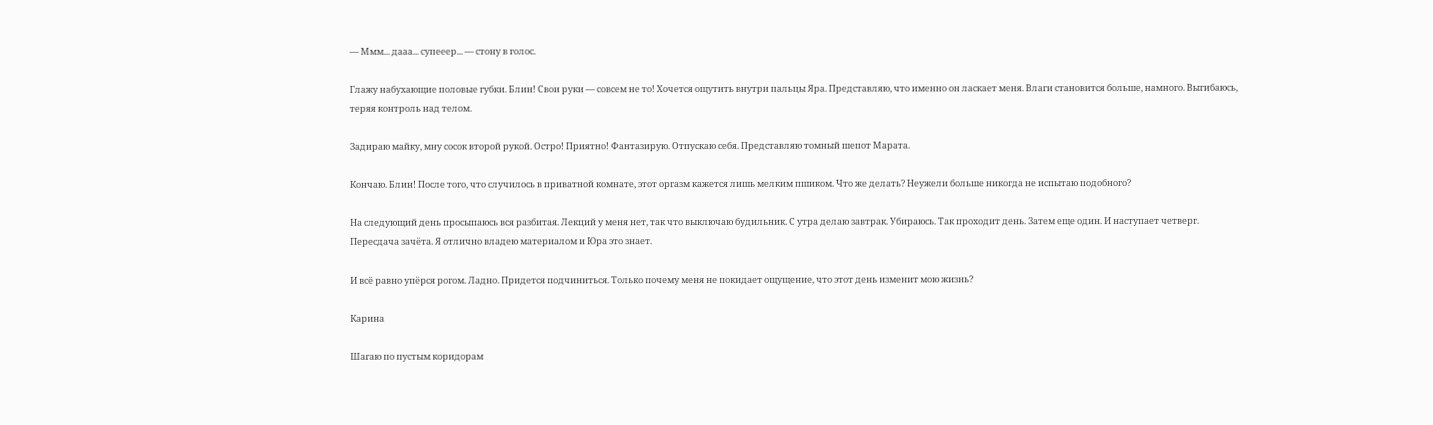— Ммм... дааа... супееер... — стону в голос.

Глажу набухающие половые губки. Блин! Свои руки — совсем не то! Хочется ощутить внутри пальцы Яра. Представляю, что именно он ласкает меня. Влаги становится больше, намного. Выгибаюсь, теряя контроль над телом.

Задираю майку, мну сосок второй рукой. Остро! Приятно! Фантазирую. Отпускаю себя. Представляю томный шепот Марата.

Кончаю. Блин! После того, что случилось в приватной комнате, этот оргазм кажется лишь мелким пшиком. Что же делать? Неужели больше никогда не испытаю подобного?

На следующий день просыпаюсь вся разбитая. Лекций у меня нет, так что выключаю будильник. С утра делаю завтрак. Убираюсь. Так проходит день. Затем еще один. И наступает четверг. Пересдача зачёта. Я отлично владею материалом и Юра это знает.

И всё равно упёрся рогом. Ладно. Придется подчиниться. Только почему меня не покидает ощущение, что этот день изменит мою жизнь?

Карина

Шагаю по пустым коридорам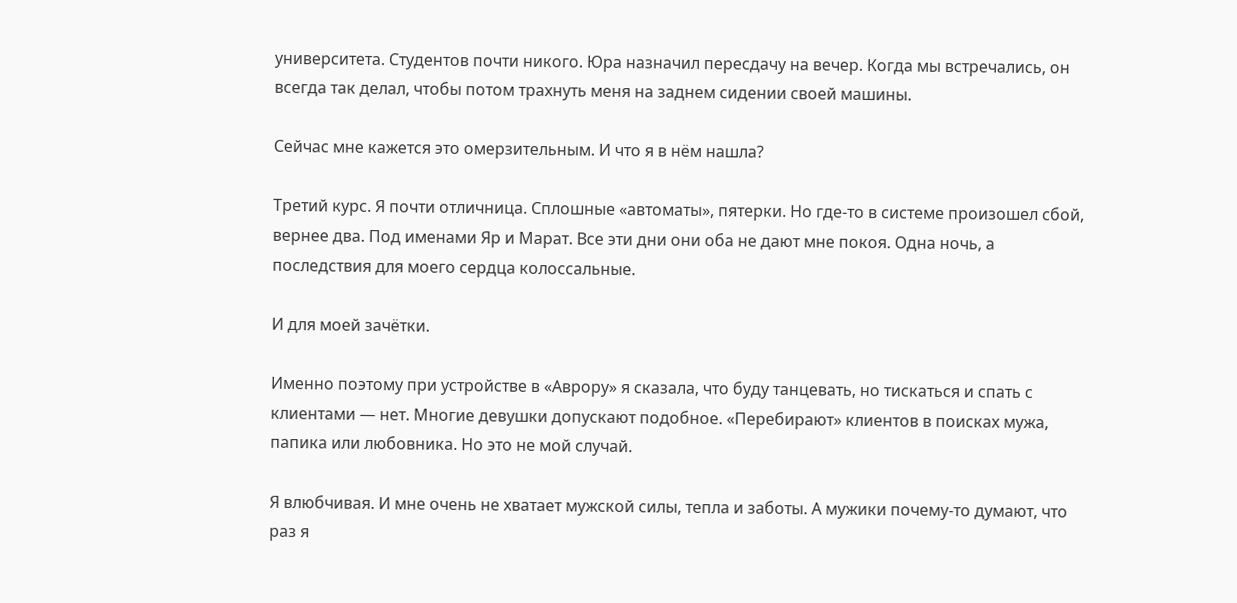университета. Студентов почти никого. Юра назначил пересдачу на вечер. Когда мы встречались, он всегда так делал, чтобы потом трахнуть меня на заднем сидении своей машины.

Сейчас мне кажется это омерзительным. И что я в нём нашла?

Третий курс. Я почти отличница. Сплошные «автоматы», пятерки. Но где-то в системе произошел сбой, вернее два. Под именами Яр и Марат. Все эти дни они оба не дают мне покоя. Одна ночь, а последствия для моего сердца колоссальные.

И для моей зачётки.

Именно поэтому при устройстве в «Аврору» я сказала, что буду танцевать, но тискаться и спать с клиентами — нет. Многие девушки допускают подобное. «Перебирают» клиентов в поисках мужа, папика или любовника. Но это не мой случай.

Я влюбчивая. И мне очень не хватает мужской силы, тепла и заботы. А мужики почему-то думают, что раз я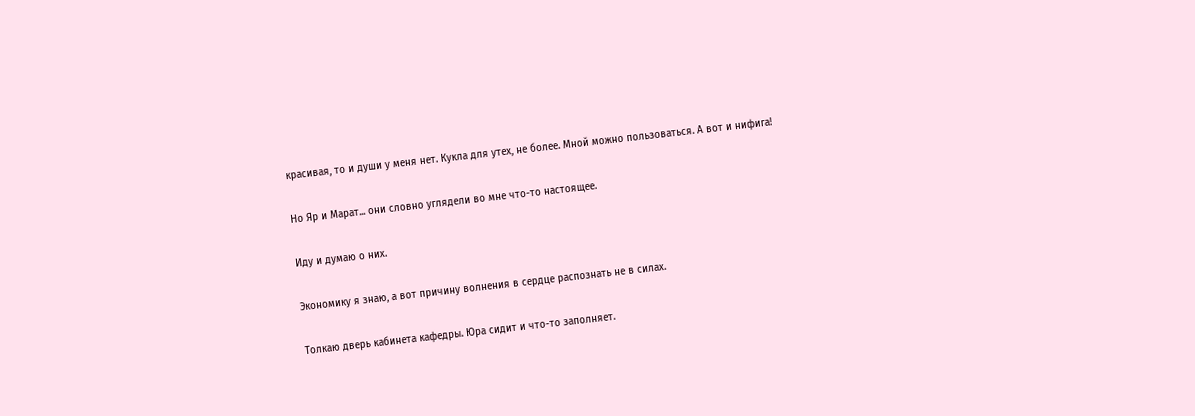красивая, то и души у меня нет. Кукла для утех, не более. Мной можно пользоваться. А вот и нифига!

Но Яр и Марат... они словно углядели во мне что-то настоящее.

Иду и думаю о них.

Экономику я знаю, а вот причину волнения в сердце распознать не в силах.

Толкаю дверь кабинета кафедры. Юра сидит и что-то заполняет.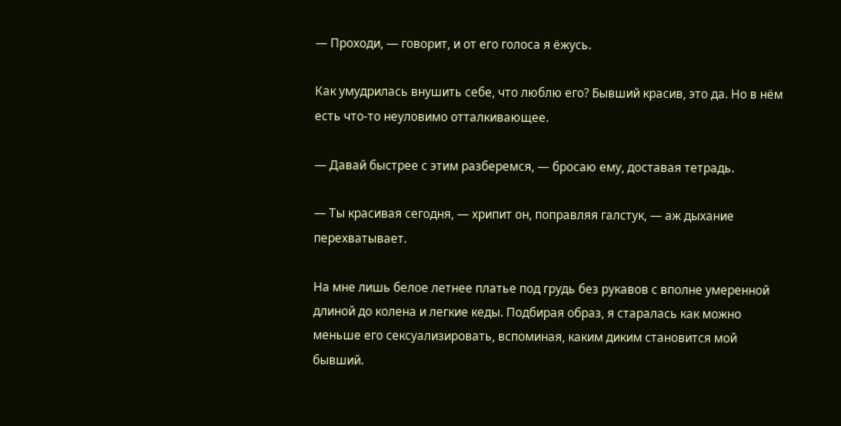— Проходи, — говорит, и от его голоса я ёжусь.

Как умудрилась внушить себе, что люблю его? Бывший красив, это да. Но в нём есть что-то неуловимо отталкивающее.

— Давай быстрее с этим разберемся, — бросаю ему, доставая тетрадь.

— Ты красивая сегодня, — хрипит он, поправляя галстук, — аж дыхание перехватывает.

На мне лишь белое летнее платье под грудь без рукавов с вполне умеренной длиной до колена и легкие кеды. Подбирая образ, я старалась как можно меньше его сексуализировать, вспоминая, каким диким становится мой бывший.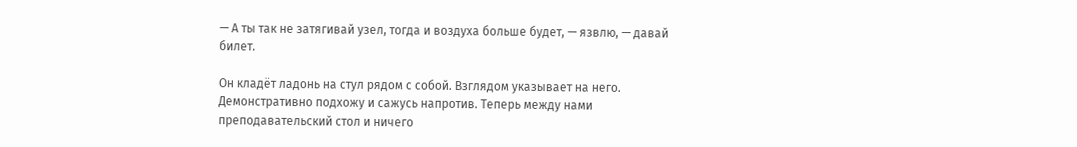— А ты так не затягивай узел, тогда и воздуха больше будет, — язвлю, — давай билет.

Он кладёт ладонь на стул рядом с собой. Взглядом указывает на него. Демонстративно подхожу и сажусь напротив. Теперь между нами преподавательский стол и ничего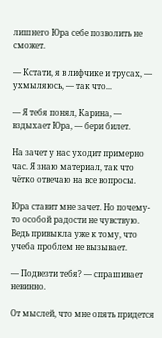лишнего Юра себе позволить не сможет.

— Кстати, я в лифчике и трусах, — ухмыляюсь, — так что...

— Я тебя понял, Карина, — вздыхает Юра, — бери билет.

На зачет у нас уходит примерно час. Я знаю материал, так что чётко отвечаю на все вопросы.

Юра ставит мне зачет. Но почему-то особой радости не чувствую. Ведь привыкла уже к тому, что учеба проблем не вызывает.

— Подвезти тебя? — спрашивает невинно.

От мыслей, что мне опять придется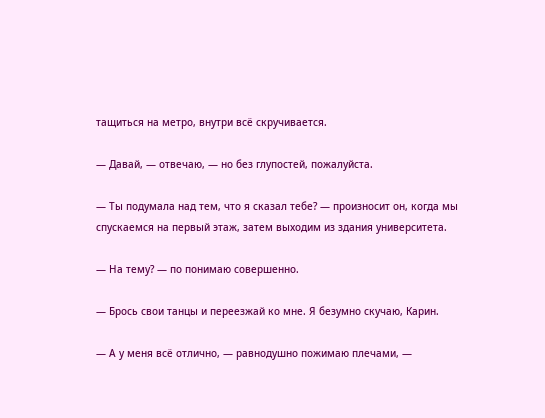тащиться на метро, внутри всё скручивается.

— Давай, — отвечаю, — но без глупостей, пожалуйста.

— Ты подумала над тем, что я сказал тебе? — произносит он, когда мы спускаемся на первый этаж, затем выходим из здания университета.

— На тему? — по понимаю совершенно.

— Брось свои танцы и переезжай ко мне. Я безумно скучаю, Карин.

— А у меня всё отлично, — равнодушно пожимаю плечами, —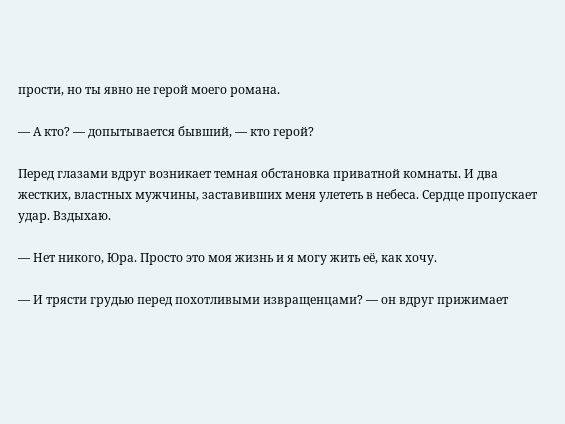прости, но ты явно не герой моего романа.

— А кто? — допытывается бывший, — кто герой?

Перед глазами вдруг возникает темная обстановка приватной комнаты. И два жестких, властных мужчины, заставивших меня улететь в небеса. Сердце пропускает удар. Вздыхаю.

— Нет никого, Юра. Просто это моя жизнь и я могу жить её, как хочу.

— И трясти грудью перед похотливыми извращенцами? — он вдруг прижимает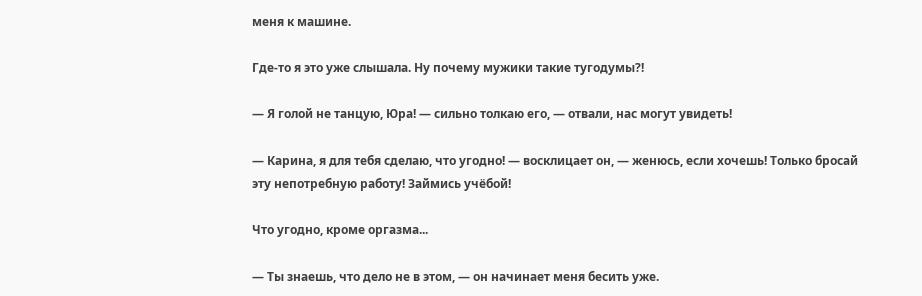меня к машине.

Где-то я это уже слышала. Ну почему мужики такие тугодумы?!

— Я голой не танцую, Юра! — сильно толкаю его, — отвали, нас могут увидеть!

— Карина, я для тебя сделаю, что угодно! — восклицает он, — женюсь, если хочешь! Только бросай эту непотребную работу! Займись учёбой!

Что угодно, кроме оргазма...

— Ты знаешь, что дело не в этом, — он начинает меня бесить уже.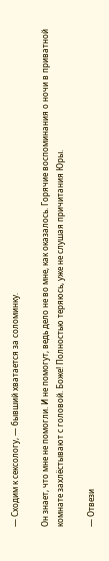— Сходим к сексологу, — бывший хватается за соломинку.

Он знает, что мне не помогли. И не помогут, ведь дело не во мне, как оказалось. Горячие воспоминания о ночи в приватной комнате захлёстывают с головой. Боже! Полностью теряюсь, уже не слушая причитания Юры.

— Отвези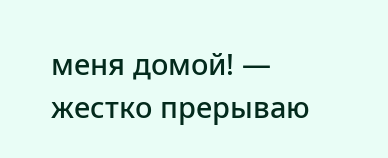меня домой! — жестко прерываю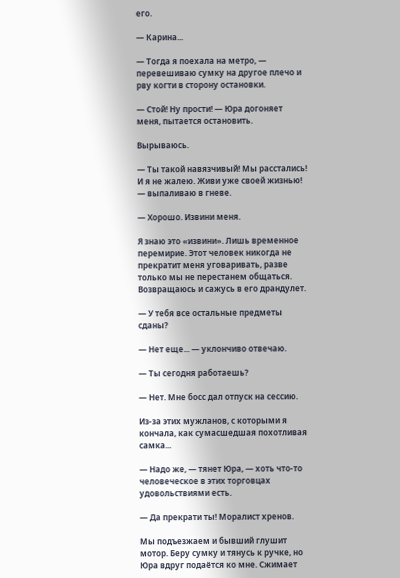его.

— Карина...

— Тогда я поехала на метро, — перевешиваю сумку на другое плечо и рву когти в сторону остановки.

— Стой! Ну прости! — Юра догоняет меня, пытается остановить.

Вырываюсь.

— Ты такой навязчивый! Мы расстались! И я не жалею. Живи уже своей жизнью! — выпаливаю в гневе.

— Хорошо. Извини меня.

Я знаю это «извини». Лишь временное перемирие. Этот человек никогда не прекратит меня уговаривать, разве только мы не перестанем общаться. Возвращаюсь и сажусь в его драндулет.

— У тебя все остальные предметы сданы?

— Нет еще... — уклончиво отвечаю.

— Ты сегодня работаешь?

— Нет. Мне босс дал отпуск на сессию.

Из-за этих мужланов, с которыми я кончала, как сумасшедшая похотливая самка...

— Надо же, — тянет Юра, — хоть что-то человеческое в этих торговцах удовольствиями есть.

— Да прекрати ты! Моралист хренов.

Мы подъезжаем и бывший глушит мотор. Беру сумку и тянусь к ручке, но Юра вдруг подаётся ко мне. Сжимает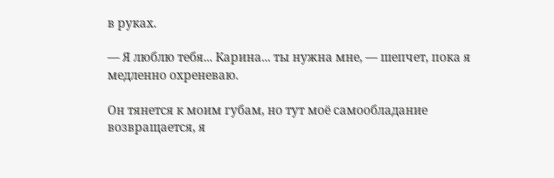в руках.

— Я люблю тебя... Карина... ты нужна мне, — шепчет, пока я медленно охреневаю.

Он тянется к моим губам, но тут моё самообладание возвращается, я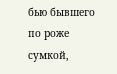бью бывшего по роже сумкой,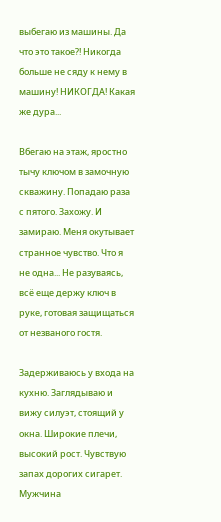выбегаю из машины. Да что это такое?! Никогда больше не сяду к нему в машину! НИКОГДА! Какая же дура...

Вбегаю на этаж, яростно тычу ключом в замочную скважину. Попадаю раза с пятого. Захожу. И замираю. Меня окутывает странное чувство. Что я не одна... Не разуваясь, всё еще держу ключ в руке, готовая защищаться от незваного гостя.

Задерживаюсь у входа на кухню. Заглядываю и вижу силуэт, стоящий у окна. Широкие плечи, высокий рост. Чувствую запах дорогих сигарет. Мужчина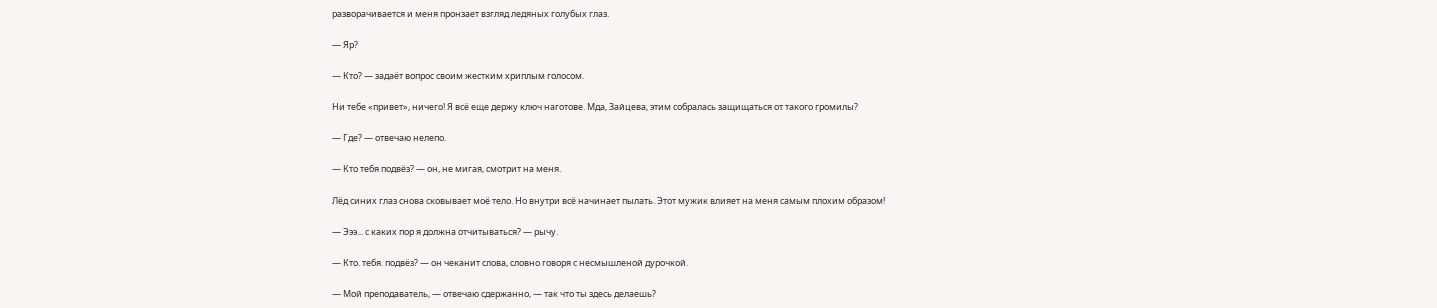разворачивается и меня пронзает взгляд ледяных голубых глаз.

— Яр?

— Кто? — задаёт вопрос своим жестким хриплым голосом.

Ни тебе «привет», ничего! Я всё еще держу ключ наготове. Мда, Зайцева, этим собралась защищаться от такого громилы?

— Где? — отвечаю нелепо.

— Кто тебя подвёз? — он, не мигая, смотрит на меня.

Лёд синих глаз снова сковывает моё тело. Но внутри всё начинает пылать. Этот мужик влияет на меня самым плохим образом!

— Эээ... с каких пор я должна отчитываться? — рычу.

— Кто. тебя. подвёз? — он чеканит слова, словно говоря с несмышленой дурочкой.

— Мой преподаватель, — отвечаю сдержанно, — так что ты здесь делаешь?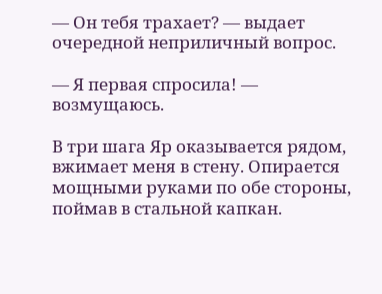— Он тебя трахает? — выдает очередной неприличный вопрос.

— Я первая спросила! — возмущаюсь.

В три шага Яр оказывается рядом, вжимает меня в стену. Опирается мощными руками по обе стороны, поймав в стальной капкан.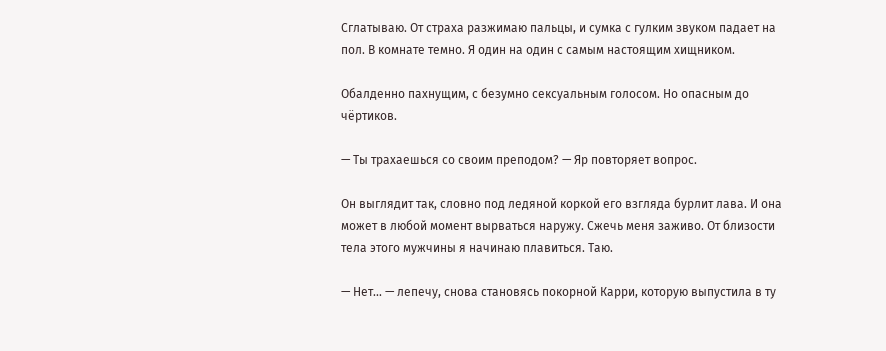Сглатываю. От страха разжимаю пальцы, и сумка с гулким звуком падает на пол. В комнате темно. Я один на один с самым настоящим хищником.

Обалденно пахнущим, с безумно сексуальным голосом. Но опасным до чёртиков.

— Ты трахаешься со своим преподом? — Яр повторяет вопрос.

Он выглядит так, словно под ледяной коркой его взгляда бурлит лава. И она может в любой момент вырваться наружу. Сжечь меня заживо. От близости тела этого мужчины я начинаю плавиться. Таю.

— Нет... — лепечу, снова становясь покорной Карри, которую выпустила в ту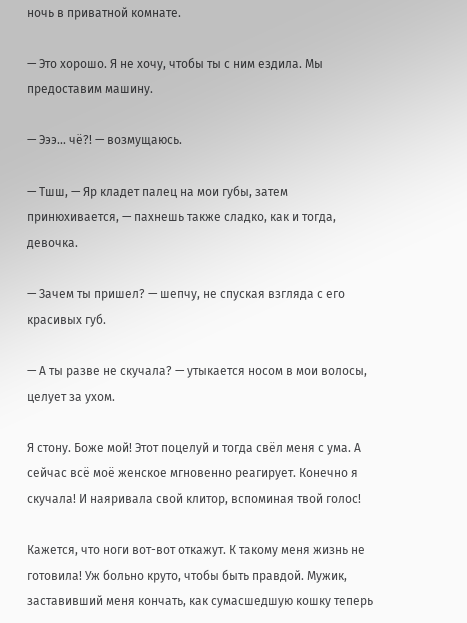ночь в приватной комнате.

— Это хорошо. Я не хочу, чтобы ты с ним ездила. Мы предоставим машину.

— Эээ... чё?! — возмущаюсь.

— Тшш, — Яр кладет палец на мои губы, затем принюхивается, — пахнешь также сладко, как и тогда, девочка.

— Зачем ты пришел? — шепчу, не спуская взгляда с его красивых губ.

— А ты разве не скучала? — утыкается носом в мои волосы, целует за ухом.

Я стону. Боже мой! Этот поцелуй и тогда свёл меня с ума. А сейчас всё моё женское мгновенно реагирует. Конечно я скучала! И наяривала свой клитор, вспоминая твой голос!

Кажется, что ноги вот-вот откажут. К такому меня жизнь не готовила! Уж больно круто, чтобы быть правдой. Мужик, заставивший меня кончать, как сумасшедшую кошку теперь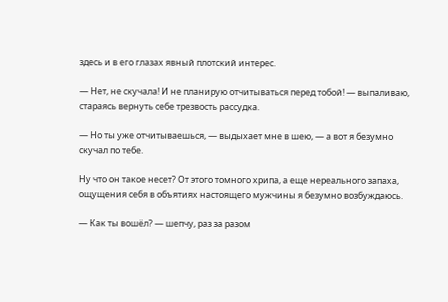здесь и в его глазах явный плотский интерес.

— Нет, не скучала! И не планирую отчитываться перед тобой! — выпаливаю, стараясь вернуть себе трезвость рассудка.

— Но ты уже отчитываешься, — выдыхает мне в шею, — а вот я безумно скучал по тебе.

Ну что он такое несет? От этого томного хрипа, а еще нереального запаха, ощущения себя в объятиях настоящего мужчины я безумно возбуждаюсь.

— Как ты вошёл? — шепчу, раз за разом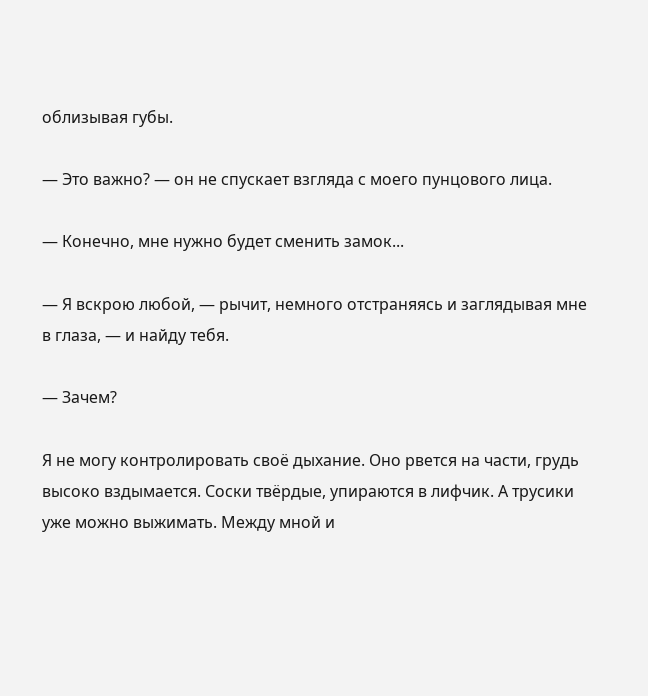облизывая губы.

— Это важно? — он не спускает взгляда с моего пунцового лица.

— Конечно, мне нужно будет сменить замок...

— Я вскрою любой, — рычит, немного отстраняясь и заглядывая мне в глаза, — и найду тебя.

— Зачем?

Я не могу контролировать своё дыхание. Оно рвется на части, грудь высоко вздымается. Соски твёрдые, упираются в лифчик. А трусики уже можно выжимать. Между мной и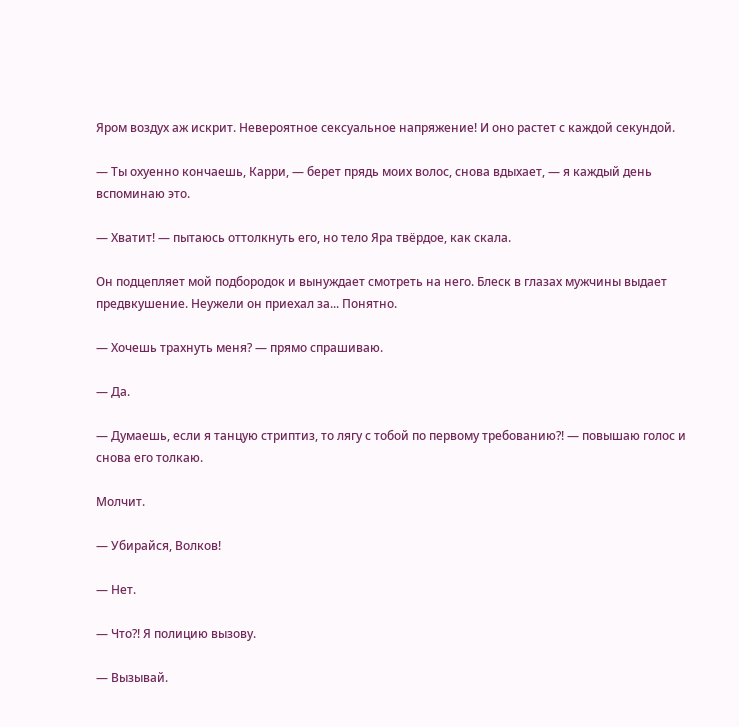Яром воздух аж искрит. Невероятное сексуальное напряжение! И оно растет с каждой секундой.

— Ты охуенно кончаешь, Карри, — берет прядь моих волос, снова вдыхает, — я каждый день вспоминаю это.

— Хватит! — пытаюсь оттолкнуть его, но тело Яра твёрдое, как скала.

Он подцепляет мой подбородок и вынуждает смотреть на него. Блеск в глазах мужчины выдает предвкушение. Неужели он приехал за... Понятно.

— Хочешь трахнуть меня? — прямо спрашиваю.

— Да.

— Думаешь, если я танцую стриптиз, то лягу с тобой по первому требованию?! — повышаю голос и снова его толкаю.

Молчит.

— Убирайся, Волков!

— Нет.

— Что?! Я полицию вызову.

— Вызывай.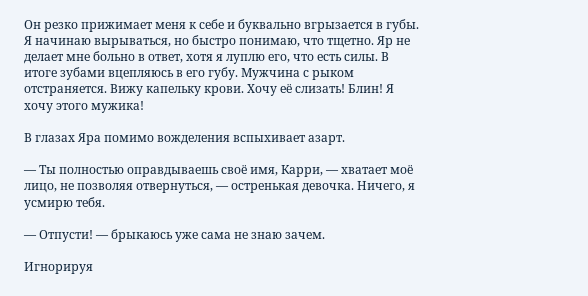Он резко прижимает меня к себе и буквально вгрызается в губы. Я начинаю вырываться, но быстро понимаю, что тщетно. Яр не делает мне больно в ответ, хотя я луплю его, что есть силы. В итоге зубами вцепляюсь в его губу. Мужчина с рыком отстраняется. Вижу капельку крови. Хочу её слизать! Блин! Я хочу этого мужика!

В глазах Яра помимо вожделения вспыхивает азарт.

— Ты полностью оправдываешь своё имя, Карри, — хватает моё лицо, не позволяя отвернуться, — остренькая девочка. Ничего, я усмирю тебя.

— Отпусти! — брыкаюсь уже сама не знаю зачем.

Игнорируя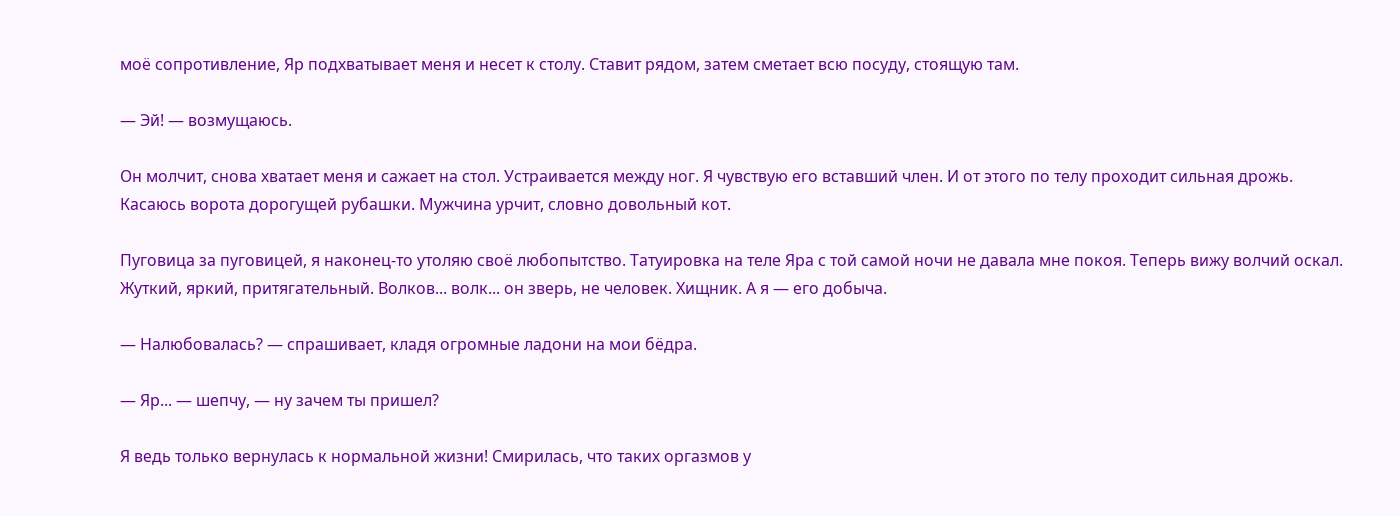моё сопротивление, Яр подхватывает меня и несет к столу. Ставит рядом, затем сметает всю посуду, стоящую там.

— Эй! — возмущаюсь.

Он молчит, снова хватает меня и сажает на стол. Устраивается между ног. Я чувствую его вставший член. И от этого по телу проходит сильная дрожь. Касаюсь ворота дорогущей рубашки. Мужчина урчит, словно довольный кот.

Пуговица за пуговицей, я наконец-то утоляю своё любопытство. Татуировка на теле Яра с той самой ночи не давала мне покоя. Теперь вижу волчий оскал. Жуткий, яркий, притягательный. Волков... волк... он зверь, не человек. Хищник. А я — его добыча.

— Налюбовалась? — спрашивает, кладя огромные ладони на мои бёдра.

— Яр... — шепчу, — ну зачем ты пришел?

Я ведь только вернулась к нормальной жизни! Смирилась, что таких оргазмов у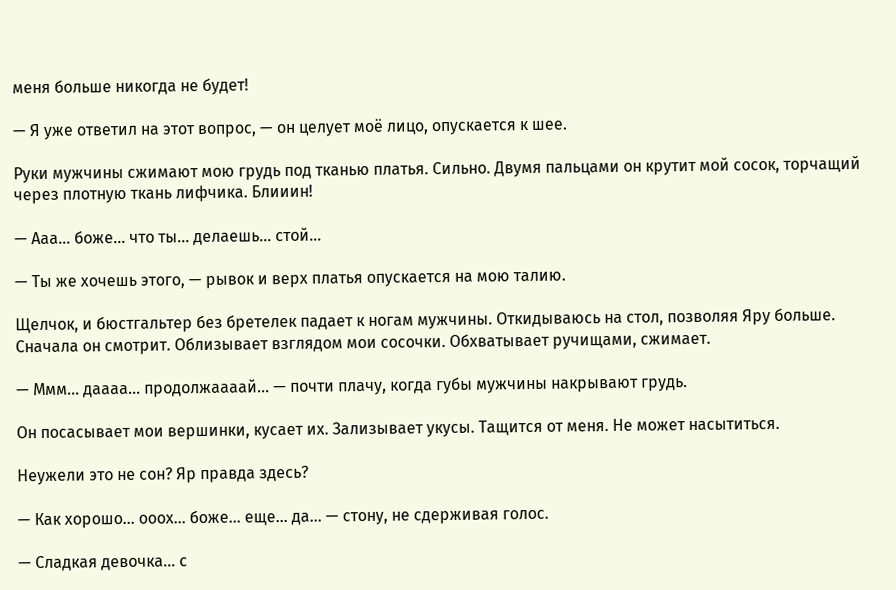меня больше никогда не будет!

— Я уже ответил на этот вопрос, — он целует моё лицо, опускается к шее.

Руки мужчины сжимают мою грудь под тканью платья. Сильно. Двумя пальцами он крутит мой сосок, торчащий через плотную ткань лифчика. Блииин!

— Ааа... боже... что ты... делаешь... стой...

— Ты же хочешь этого, — рывок и верх платья опускается на мою талию.

Щелчок, и бюстгальтер без бретелек падает к ногам мужчины. Откидываюсь на стол, позволяя Яру больше. Сначала он смотрит. Облизывает взглядом мои сосочки. Обхватывает ручищами, сжимает.

— Ммм... даааа... продолжаааай... — почти плачу, когда губы мужчины накрывают грудь.

Он посасывает мои вершинки, кусает их. Зализывает укусы. Тащится от меня. Не может насытиться.

Неужели это не сон? Яр правда здесь?

— Как хорошо... ооох... боже... еще... да... — стону, не сдерживая голос.

— Сладкая девочка... с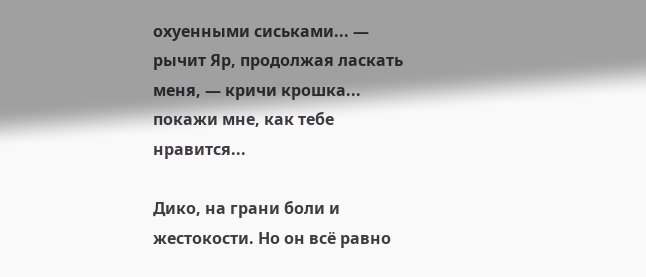охуенными сиськами... — рычит Яр, продолжая ласкать меня, — кричи крошка... покажи мне, как тебе нравится...

Дико, на грани боли и жестокости. Но он всё равно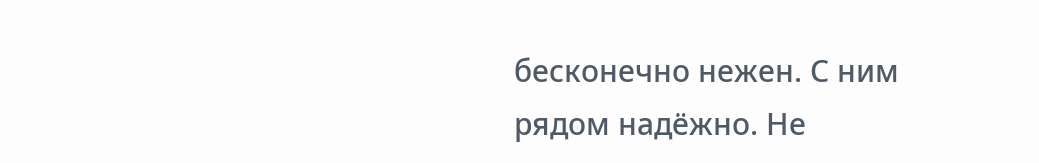бесконечно нежен. С ним рядом надёжно. Не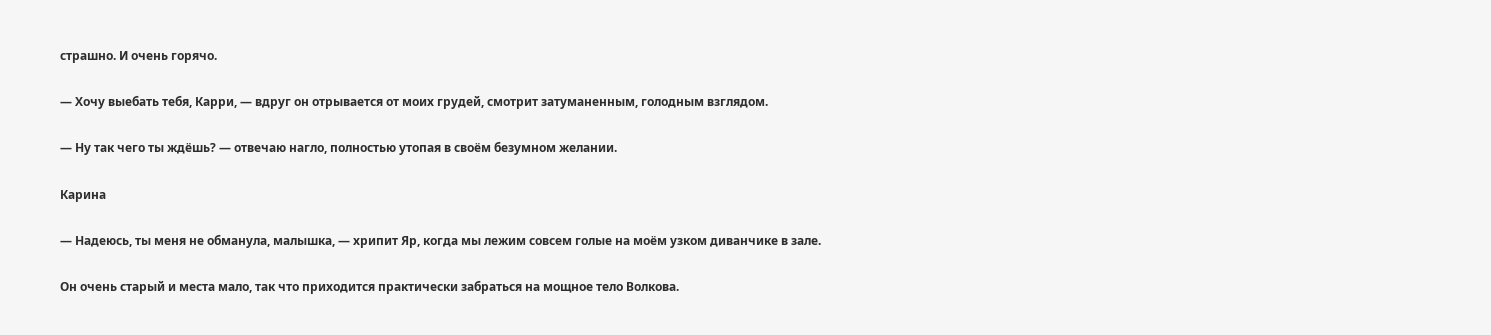страшно. И очень горячо.

— Хочу выебать тебя, Карри, — вдруг он отрывается от моих грудей, смотрит затуманенным, голодным взглядом.

— Ну так чего ты ждёшь? — отвечаю нагло, полностью утопая в своём безумном желании.

Карина

— Надеюсь, ты меня не обманула, малышка, — хрипит Яр, когда мы лежим совсем голые на моём узком диванчике в зале.

Он очень старый и места мало, так что приходится практически забраться на мощное тело Волкова.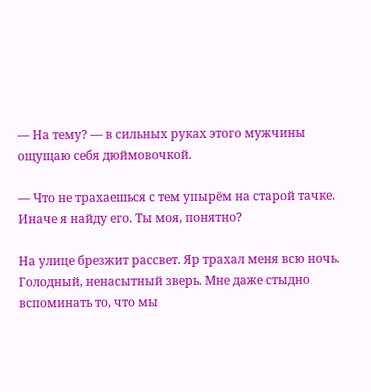— На тему? — в сильных руках этого мужчины ощущаю себя дюймовочкой.

— Что не трахаешься с тем упырём на старой тачке. Иначе я найду его. Ты моя, понятно?

На улице брезжит рассвет. Яр трахал меня всю ночь. Голодный, ненасытный зверь. Мне даже стыдно вспоминать то, что мы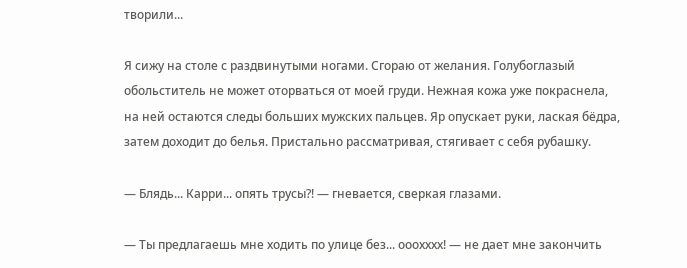творили...

Я сижу на столе с раздвинутыми ногами. Сгораю от желания. Голубоглазый обольститель не может оторваться от моей груди. Нежная кожа уже покраснела, на ней остаются следы больших мужских пальцев. Яр опускает руки, лаская бёдра, затем доходит до белья. Пристально рассматривая, стягивает с себя рубашку.

— Блядь... Карри... опять трусы?! — гневается, сверкая глазами.

— Ты предлагаешь мне ходить по улице без... ооохххх! — не дает мне закончить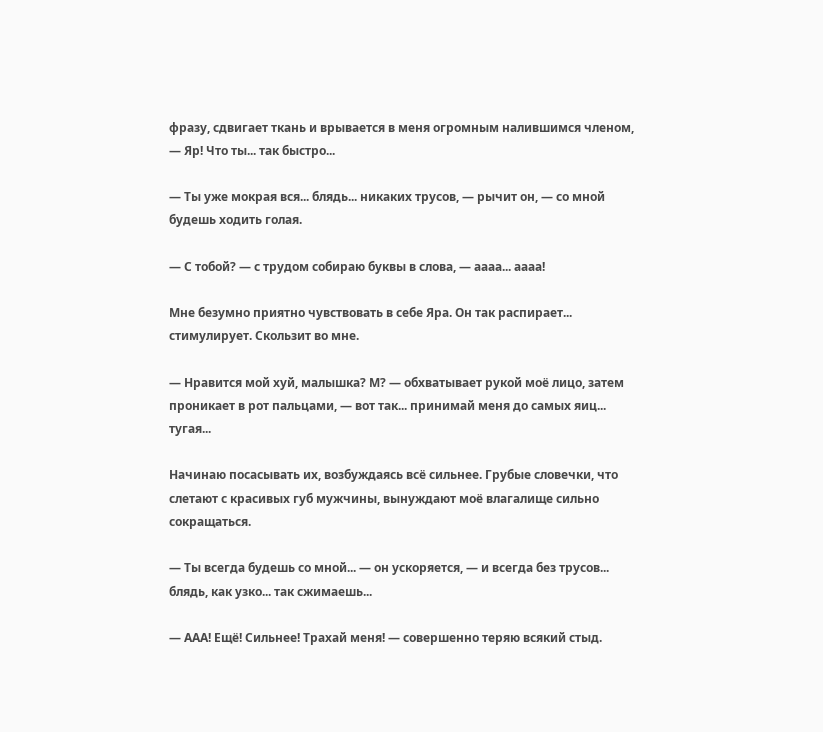фразу, сдвигает ткань и врывается в меня огромным налившимся членом, — Яр! Что ты... так быстро...

— Ты уже мокрая вся... блядь... никаких трусов, — рычит он, — со мной будешь ходить голая.

— С тобой? — с трудом собираю буквы в слова, — аааа... аааа!

Мне безумно приятно чувствовать в себе Яра. Он так распирает... стимулирует. Скользит во мне.

— Нравится мой хуй, малышка? М? — обхватывает рукой моё лицо, затем проникает в рот пальцами, — вот так... принимай меня до самых яиц... тугая...

Начинаю посасывать их, возбуждаясь всё сильнее. Грубые словечки, что слетают с красивых губ мужчины, вынуждают моё влагалище сильно сокращаться.

— Ты всегда будешь со мной... — он ускоряется, — и всегда без трусов... блядь, как узко... так сжимаешь...

— ААА! Ещё! Сильнее! Трахай меня! — совершенно теряю всякий стыд.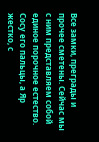Все замки, преграды и прочее сметены. Сейчас мы с ним представляем собой единое порочное естество. Сосу его пальцы, а Яр жестко, с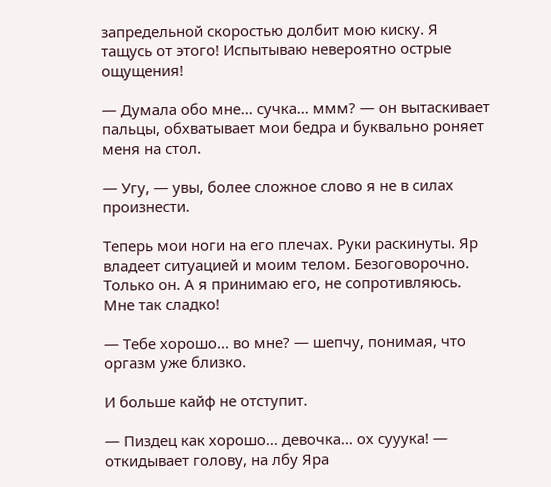запредельной скоростью долбит мою киску. Я тащусь от этого! Испытываю невероятно острые ощущения!

— Думала обо мне... сучка... ммм? — он вытаскивает пальцы, обхватывает мои бедра и буквально роняет меня на стол.

— Угу, — увы, более сложное слово я не в силах произнести.

Теперь мои ноги на его плечах. Руки раскинуты. Яр владеет ситуацией и моим телом. Безоговорочно. Только он. А я принимаю его, не сопротивляюсь. Мне так сладко!

— Тебе хорошо... во мне? — шепчу, понимая, что оргазм уже близко.

И больше кайф не отступит.

— Пиздец как хорошо... девочка... ох сууука! — откидывает голову, на лбу Яра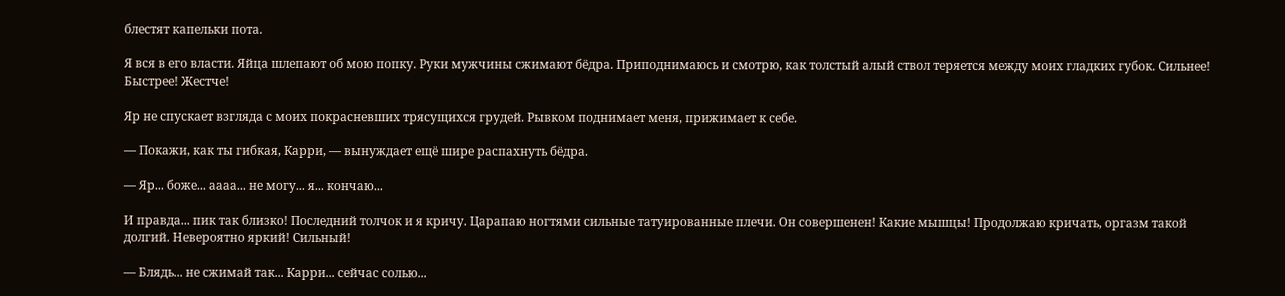блестят капельки пота.

Я вся в его власти. Яйца шлепают об мою попку. Руки мужчины сжимают бёдра. Приподнимаюсь и смотрю, как толстый алый ствол теряется между моих гладких губок. Сильнее! Быстрее! Жестче!

Яр не спускает взгляда с моих покрасневших трясущихся грудей. Рывком поднимает меня, прижимает к себе.

— Покажи, как ты гибкая, Карри, — вынуждает ещё шире распахнуть бёдра.

— Яр... боже... аааа... не могу... я... кончаю...

И правда... пик так близко! Последний толчок и я кричу. Царапаю ногтями сильные татуированные плечи. Он совершенен! Какие мышцы! Продолжаю кричать, оргазм такой долгий. Невероятно яркий! Сильный!

— Блядь... не сжимай так... Карри... сейчас солью...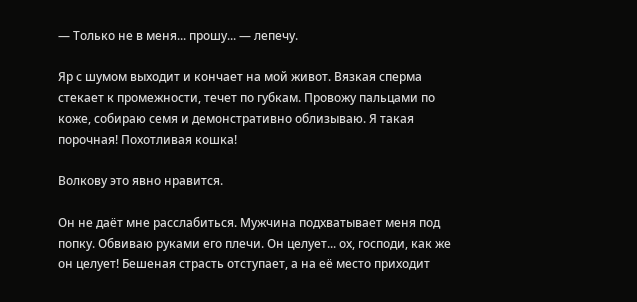— Только не в меня... прошу... — лепечу.

Яр с шумом выходит и кончает на мой живот. Вязкая сперма стекает к промежности, течет по губкам. Провожу пальцами по коже, собираю семя и демонстративно облизываю. Я такая порочная! Похотливая кошка!

Волкову это явно нравится.

Он не даёт мне расслабиться. Мужчина подхватывает меня под попку. Обвиваю руками его плечи. Он целует... ох, господи, как же он целует! Бешеная страсть отступает, а на её место приходит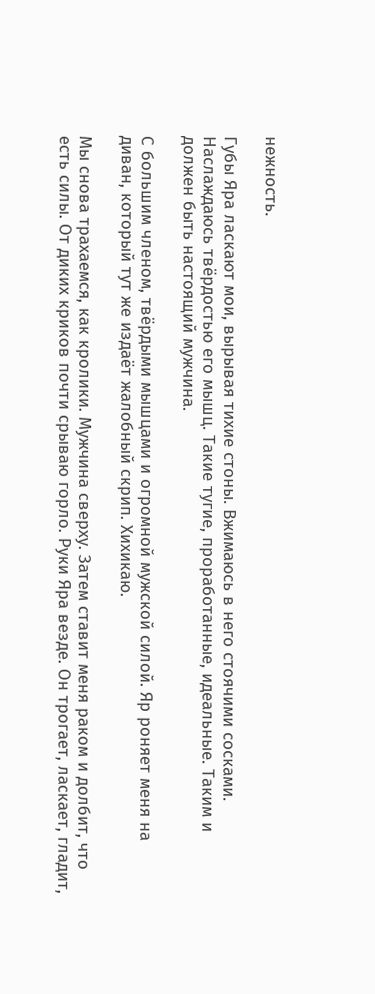нежность.

Губы Яра ласкают мои, вырывая тихие стоны. Вжимаюсь в него стоячими сосками. Наслаждаюсь твёрдостью его мышц. Такие тугие, проработанные, идеальные. Таким и должен быть настоящий мужчина.

С большим членом, твёрдыми мышцами и огромной мужской силой. Яр роняет меня на диван, который тут же издаёт жалобный скрип. Хихикаю.

Мы снова трахаемся, как кролики. Мужчина сверху. Затем ставит меня раком и долбит, что есть силы. От диких криков почти срываю горло. Руки Яра везде. Он трогает, ласкает, гладит,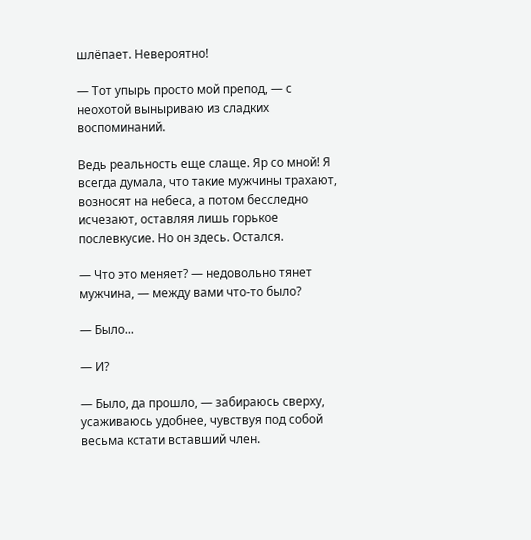шлёпает. Невероятно!

— Тот упырь просто мой препод, — с неохотой выныриваю из сладких воспоминаний.

Ведь реальность еще слаще. Яр со мной! Я всегда думала, что такие мужчины трахают, возносят на небеса, а потом бесследно исчезают, оставляя лишь горькое послевкусие. Но он здесь. Остался.

— Что это меняет? — недовольно тянет мужчина, — между вами что-то было?

— Было...

— И?

— Было, да прошло, — забираюсь сверху, усаживаюсь удобнее, чувствуя под собой весьма кстати вставший член.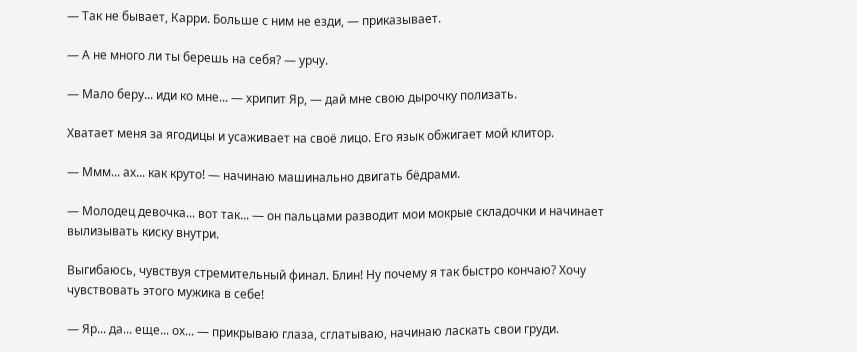— Так не бывает, Карри. Больше с ним не езди, — приказывает.

— А не много ли ты берешь на себя? — урчу.

— Мало беру... иди ко мне... — хрипит Яр, — дай мне свою дырочку полизать.

Хватает меня за ягодицы и усаживает на своё лицо. Его язык обжигает мой клитор.

— Ммм... ах... как круто! — начинаю машинально двигать бёдрами.

— Молодец девочка... вот так... — он пальцами разводит мои мокрые складочки и начинает вылизывать киску внутри.

Выгибаюсь, чувствуя стремительный финал. Блин! Ну почему я так быстро кончаю? Хочу чувствовать этого мужика в себе!

— Яр... да... еще... ох... — прикрываю глаза, сглатываю, начинаю ласкать свои груди.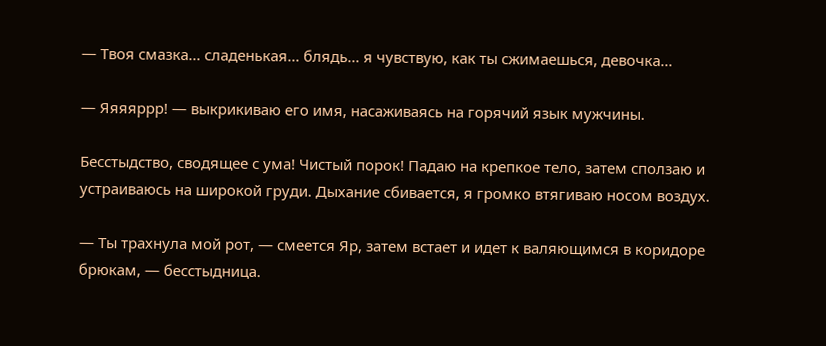— Твоя смазка... сладенькая... блядь... я чувствую, как ты сжимаешься, девочка...

— Яяяяррр! — выкрикиваю его имя, насаживаясь на горячий язык мужчины.

Бесстыдство, сводящее с ума! Чистый порок! Падаю на крепкое тело, затем сползаю и устраиваюсь на широкой груди. Дыхание сбивается, я громко втягиваю носом воздух.

— Ты трахнула мой рот, — смеется Яр, затем встает и идет к валяющимся в коридоре брюкам, — бесстыдница.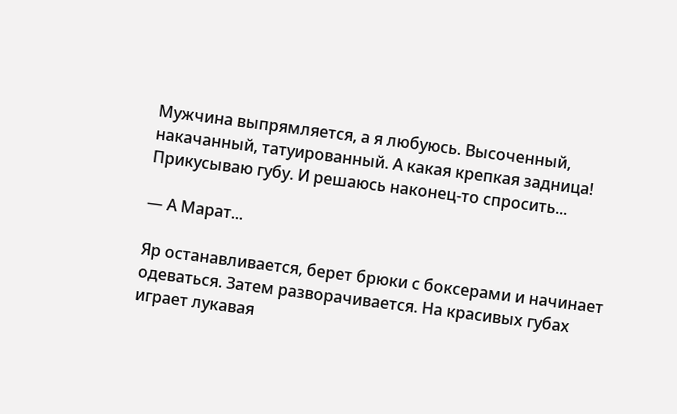Мужчина выпрямляется, а я любуюсь. Высоченный, накачанный, татуированный. А какая крепкая задница! Прикусываю губу. И решаюсь наконец-то спросить...

— А Марат...

Яр останавливается, берет брюки с боксерами и начинает одеваться. Затем разворачивается. На красивых губах играет лукавая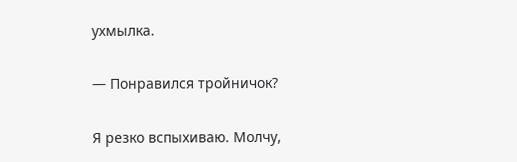ухмылка.

— Понравился тройничок?

Я резко вспыхиваю. Молчу,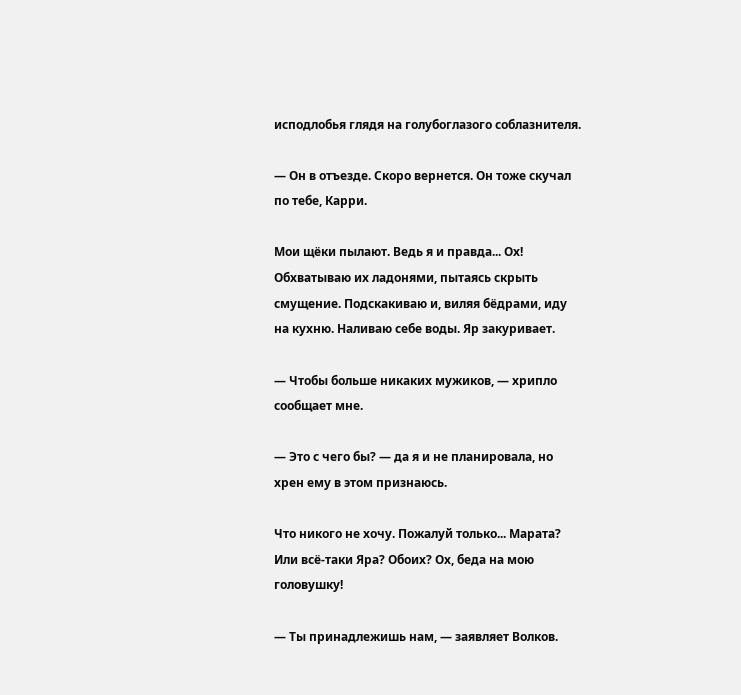исподлобья глядя на голубоглазого соблазнителя.

— Он в отъезде. Скоро вернется. Он тоже скучал по тебе, Карри.

Мои щёки пылают. Ведь я и правда... Ох! Обхватываю их ладонями, пытаясь скрыть смущение. Подскакиваю и, виляя бёдрами, иду на кухню. Наливаю себе воды. Яр закуривает.

— Чтобы больше никаких мужиков, — хрипло сообщает мне.

— Это с чего бы? — да я и не планировала, но хрен ему в этом признаюсь.

Что никого не хочу. Пожалуй только... Марата? Или всё-таки Яра? Обоих? Ох, беда на мою головушку!

— Ты принадлежишь нам, — заявляет Волков.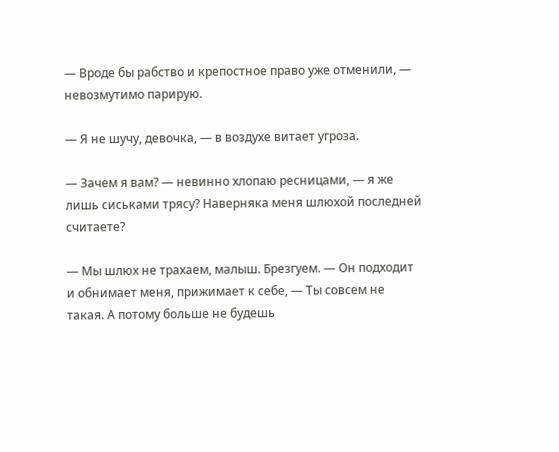— Вроде бы рабство и крепостное право уже отменили, — невозмутимо парирую.

— Я не шучу, девочка, — в воздухе витает угроза.

— Зачем я вам? — невинно хлопаю ресницами, — я же лишь сиськами трясу? Наверняка меня шлюхой последней считаете?

— Мы шлюх не трахаем, малыш. Брезгуем. — Он подходит и обнимает меня, прижимает к себе, — Ты совсем не такая. А потому больше не будешь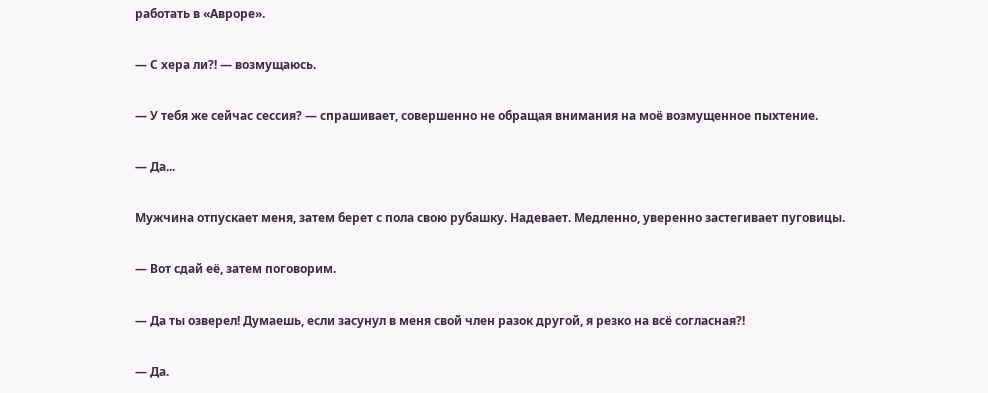работать в «Авроре».

— С хера ли?! — возмущаюсь.

— У тебя же сейчас сессия? — спрашивает, совершенно не обращая внимания на моё возмущенное пыхтение.

— Да...

Мужчина отпускает меня, затем берет с пола свою рубашку. Надевает. Медленно, уверенно застегивает пуговицы.

— Вот сдай её, затем поговорим.

— Да ты озверел! Думаешь, если засунул в меня свой член разок другой, я резко на всё согласная?!

— Да.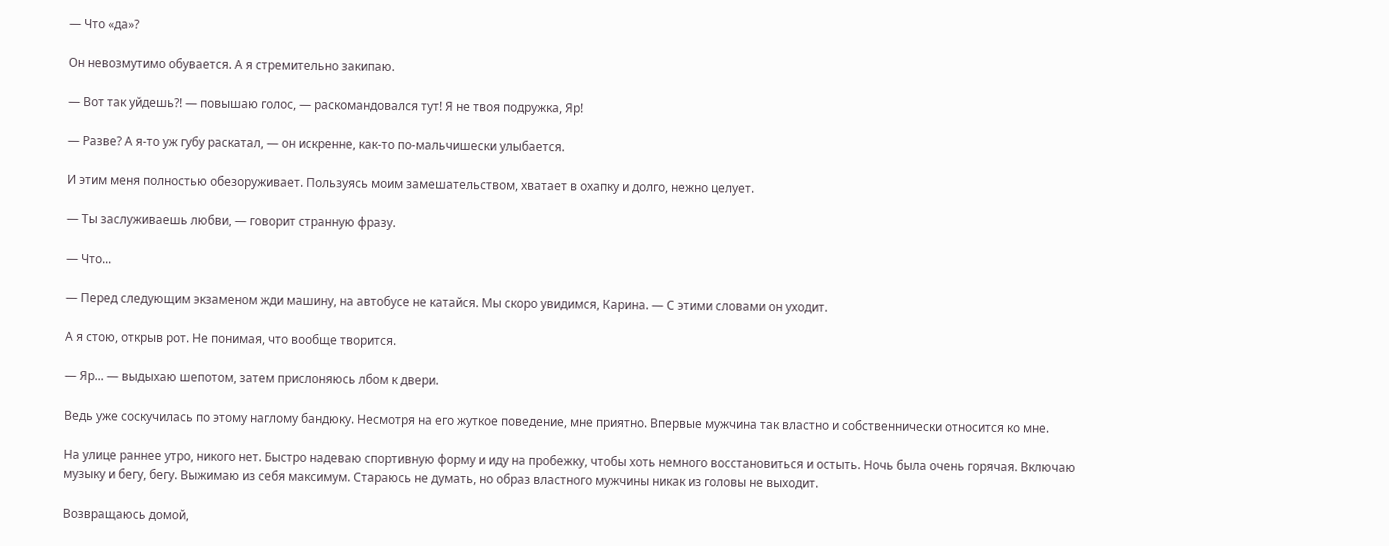— Что «да»?

Он невозмутимо обувается. А я стремительно закипаю.

— Вот так уйдешь?! — повышаю голос, — раскомандовался тут! Я не твоя подружка, Яр!

— Разве? А я-то уж губу раскатал, — он искренне, как-то по-мальчишески улыбается.

И этим меня полностью обезоруживает. Пользуясь моим замешательством, хватает в охапку и долго, нежно целует.

— Ты заслуживаешь любви, — говорит странную фразу.

— Что...

— Перед следующим экзаменом жди машину, на автобусе не катайся. Мы скоро увидимся, Карина. — С этими словами он уходит.

А я стою, открыв рот. Не понимая, что вообще творится.

— Яр... — выдыхаю шепотом, затем прислоняюсь лбом к двери.

Ведь уже соскучилась по этому наглому бандюку. Несмотря на его жуткое поведение, мне приятно. Впервые мужчина так властно и собственнически относится ко мне.

На улице раннее утро, никого нет. Быстро надеваю спортивную форму и иду на пробежку, чтобы хоть немного восстановиться и остыть. Ночь была очень горячая. Включаю музыку и бегу, бегу. Выжимаю из себя максимум. Стараюсь не думать, но образ властного мужчины никак из головы не выходит.

Возвращаюсь домой,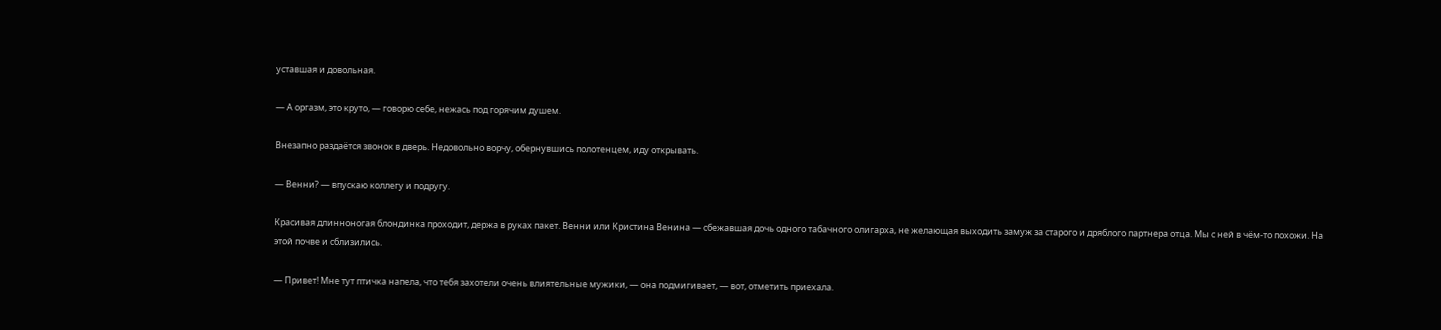уставшая и довольная.

— А оргазм, это круто, — говорю себе, нежась под горячим душем.

Внезапно раздаётся звонок в дверь. Недовольно ворчу, обернувшись полотенцем, иду открывать.

— Венни? — впускаю коллегу и подругу.

Красивая длинноногая блондинка проходит, держа в руках пакет. Венни или Кристина Венина — сбежавшая дочь одного табачного олигарха, не желающая выходить замуж за старого и дряблого партнера отца. Мы с ней в чём-то похожи. На этой почве и сблизились.

— Привет! Мне тут птичка напела, что тебя захотели очень влиятельные мужики, — она подмигивает, — вот, отметить приехала.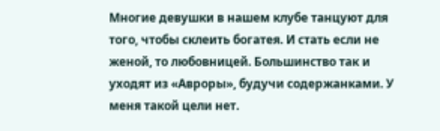Многие девушки в нашем клубе танцуют для того, чтобы склеить богатея. И стать если не женой, то любовницей. Большинство так и уходят из «Авроры», будучи содержанками. У меня такой цели нет.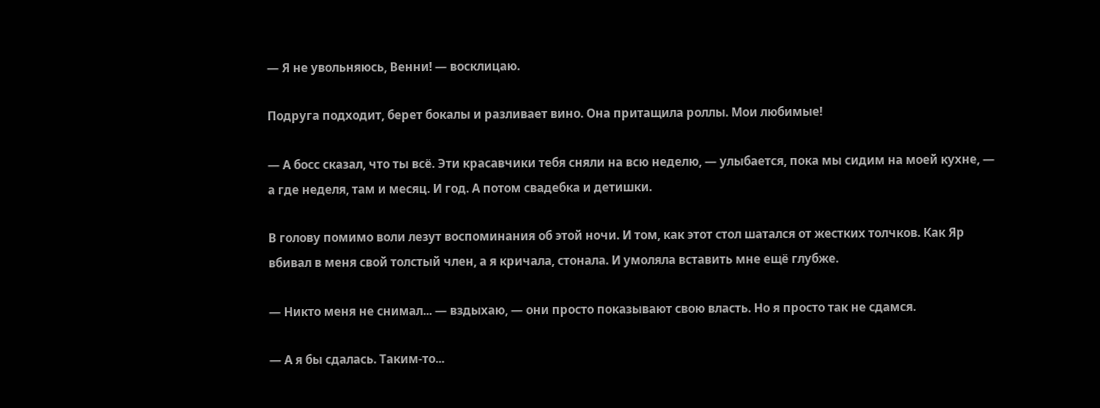— Я не увольняюсь, Венни! — восклицаю.

Подруга подходит, берет бокалы и разливает вино. Она притащила роллы. Мои любимые!

— А босс сказал, что ты всё. Эти красавчики тебя сняли на всю неделю, — улыбается, пока мы сидим на моей кухне, — а где неделя, там и месяц. И год. А потом свадебка и детишки.

В голову помимо воли лезут воспоминания об этой ночи. И том, как этот стол шатался от жестких толчков. Как Яр вбивал в меня свой толстый член, а я кричала, стонала. И умоляла вставить мне ещё глубже.

— Никто меня не снимал... — вздыхаю, — они просто показывают свою власть. Но я просто так не сдамся.

— А я бы сдалась. Таким-то...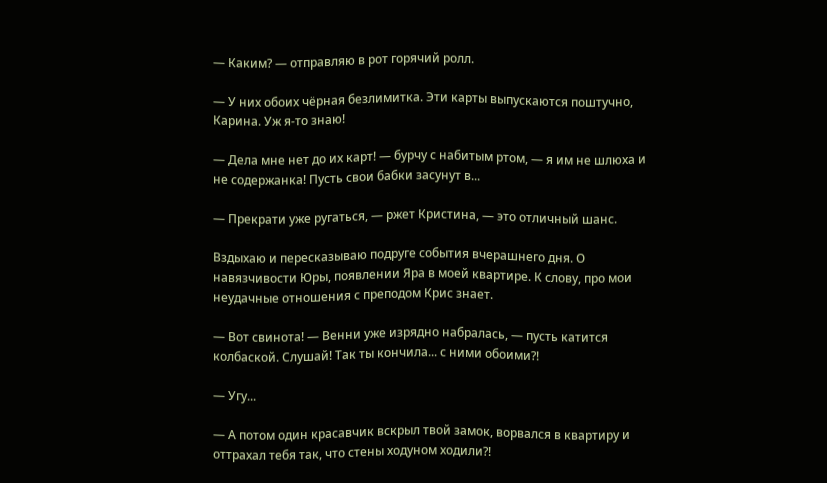— Каким? — отправляю в рот горячий ролл.

— У них обоих чёрная безлимитка. Эти карты выпускаются поштучно, Карина. Уж я-то знаю!

— Дела мне нет до их карт! — бурчу с набитым ртом, — я им не шлюха и не содержанка! Пусть свои бабки засунут в...

— Прекрати уже ругаться, — ржет Кристина, — это отличный шанс.

Вздыхаю и пересказываю подруге события вчерашнего дня. О навязчивости Юры, появлении Яра в моей квартире. К слову, про мои неудачные отношения с преподом Крис знает.

— Вот свинота! — Венни уже изрядно набралась, — пусть катится колбаской. Слушай! Так ты кончила... с ними обоими?!

— Угу...

— А потом один красавчик вскрыл твой замок, ворвался в квартиру и оттрахал тебя так, что стены ходуном ходили?!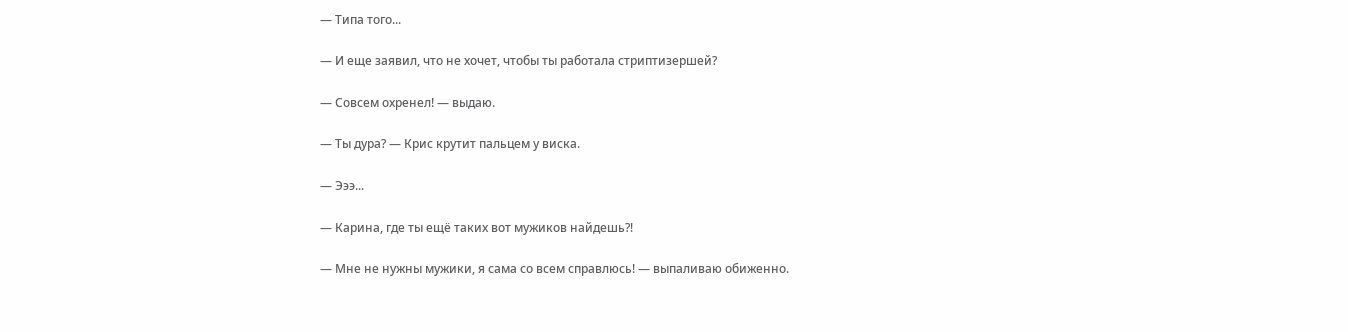— Типа того...

— И еще заявил, что не хочет, чтобы ты работала стриптизершей?

— Совсем охренел! — выдаю.

— Ты дура? — Крис крутит пальцем у виска.

— Эээ...

— Карина, где ты ещё таких вот мужиков найдешь?!

— Мне не нужны мужики, я сама со всем справлюсь! — выпаливаю обиженно.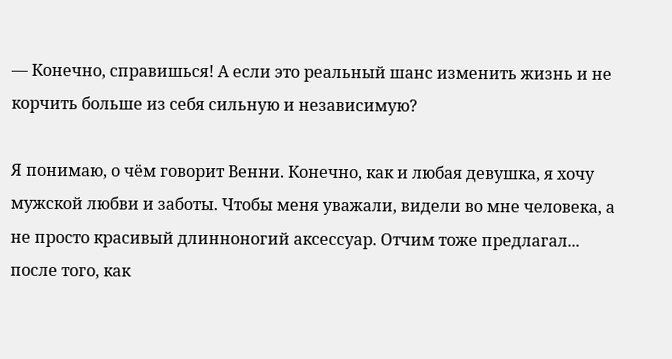— Конечно, справишься! А если это реальный шанс изменить жизнь и не корчить больше из себя сильную и независимую?

Я понимаю, о чём говорит Венни. Конечно, как и любая девушка, я хочу мужской любви и заботы. Чтобы меня уважали, видели во мне человека, а не просто красивый длинноногий аксессуар. Отчим тоже предлагал... после того, как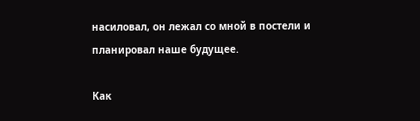насиловал, он лежал со мной в постели и планировал наше будущее.

Как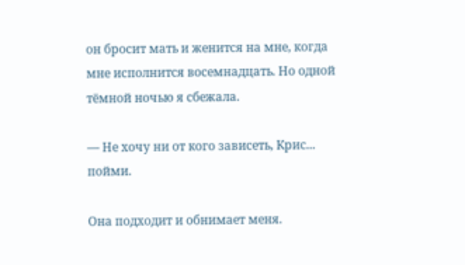он бросит мать и женится на мне, когда мне исполнится восемнадцать. Но одной тёмной ночью я сбежала.

— Не хочу ни от кого зависеть, Крис... пойми.

Она подходит и обнимает меня.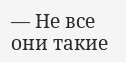— Не все они такие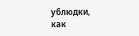ублюдки, как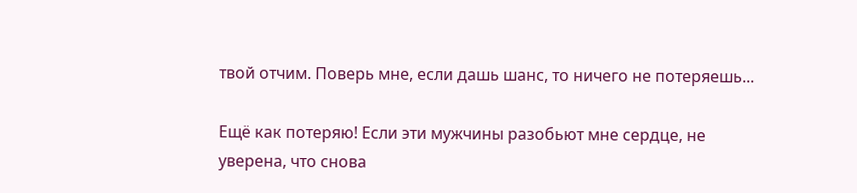твой отчим. Поверь мне, если дашь шанс, то ничего не потеряешь...

Ещё как потеряю! Если эти мужчины разобьют мне сердце, не уверена, что снова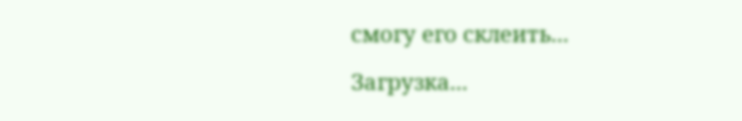смогу его склеить...

Загрузка...